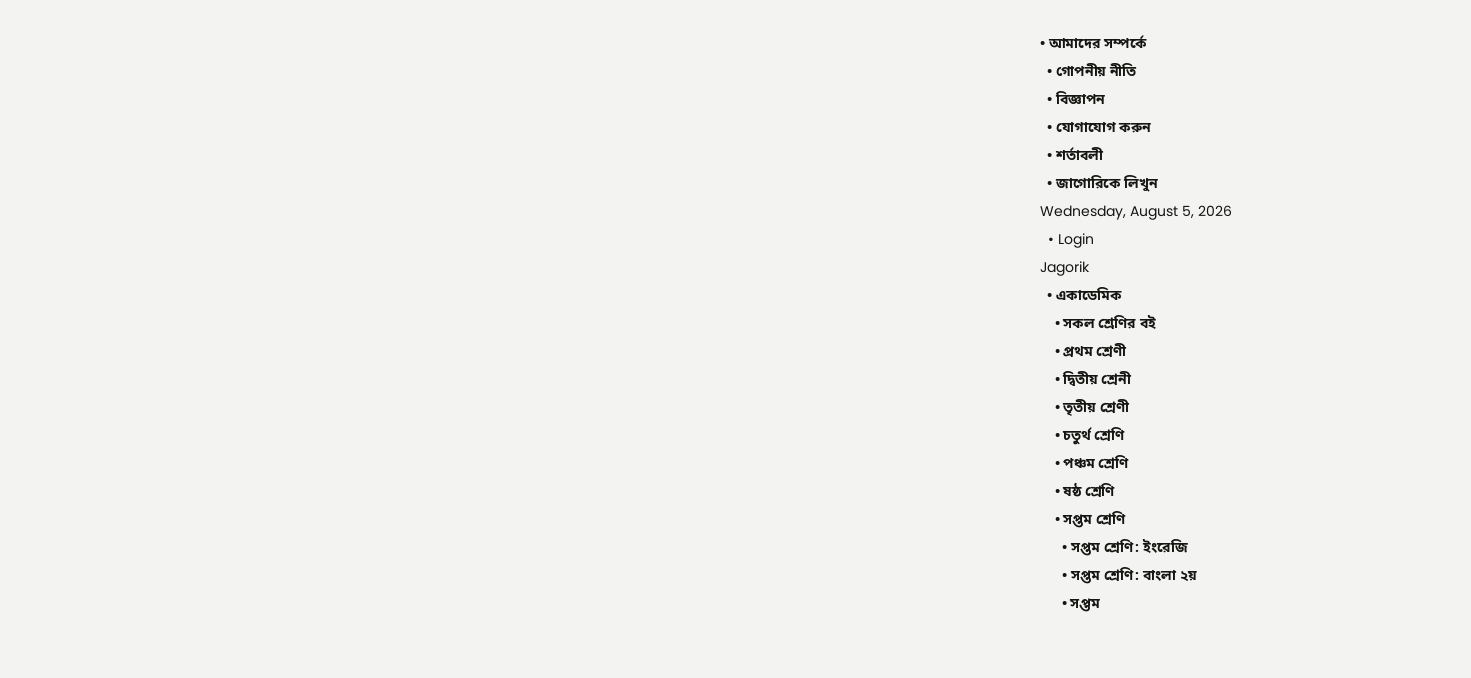• আমাদের সম্পর্কে
  • গোপনীয় নীতি
  • বিজ্ঞাপন
  • যোগাযোগ করুন
  • শর্তাবলী
  • জাগোরিকে লিখুন
Wednesday, August 5, 2026
  • Login
Jagorik
  • একাডেমিক
    • সকল শ্রেণির বই
    • প্রথম শ্রেণী
    • দ্বিতীয় শ্রেনী
    • তৃতীয় শ্রেণী
    • চতুর্থ শ্রেণি
    • পঞ্চম শ্রেণি
    • ষষ্ঠ শ্রেণি
    • সপ্তম শ্রেণি
      • সপ্তম শ্রেণি: ইংরেজি
      • সপ্তম শ্রেণি: বাংলা ২য়
      • সপ্তম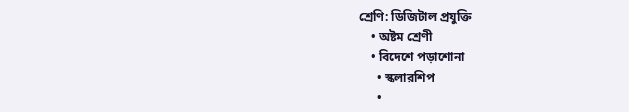শ্রেণি: ডিজিটাল প্রযুক্তি
    • অষ্টম শ্রেণী
    • বিদেশে পড়াশোনা
      • স্কলারশিপ
      •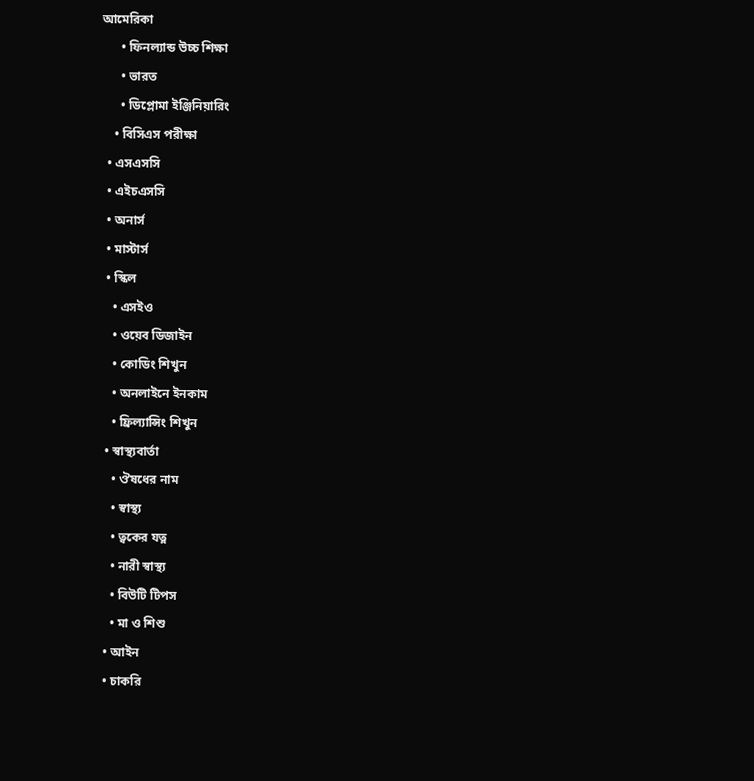আমেরিকা
      • ফিনল্যান্ড উচ্চ শিক্ষা
      • ভারত
      • ডিপ্লোমা ইঞ্জিনিয়ারিং
    • বিসিএস পরীক্ষা
  • এসএসসি
  • এইচএসসি
  • অনার্স
  • মাস্টার্স
  • স্কিল
    • এসইও
    • ওয়েব ডিজাইন
    • কোডিং শিখুন
    • অনলাইনে ইনকাম
    • ফ্রিল্যান্সিং শিখুন
  • স্বাস্থ্যবার্তা
    • ঔষধের নাম
    • স্বাস্থ্য
    • ত্বকের যত্ন
    • নারী স্বাস্থ্য
    • বিউটি টিপস
    • মা ও শিশু
  • আইন
  • চাকরি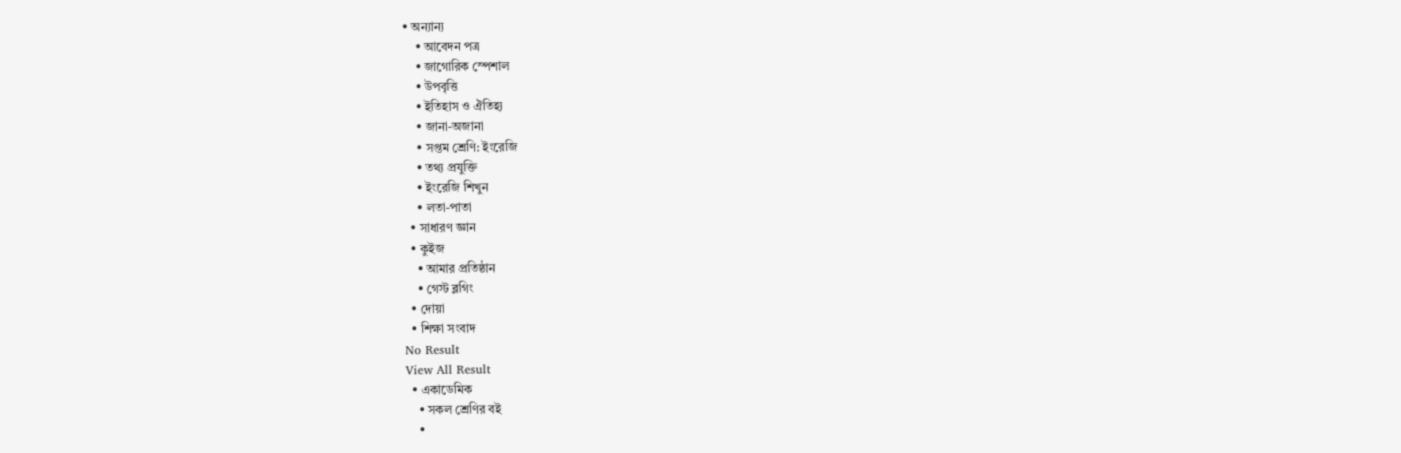• অন্যান্য
    • আবেদন পত্র
    • জাগোরিক স্পেশাল
    • উপবৃত্তি
    • ইতিহাস ও ঐতিহ্য
    • জানা-অজানা
    • সপ্তম শ্রেণি: ইংরেজি
    • তথ্য প্রযুক্তি
    • ইংরেজি শিখুন
    • লতা-পাতা
  • সাধারণ জ্ঞান
  • কুইজ
    • আমার প্রতিষ্ঠান
    • গেস্ট ব্লগিং
  • দোয়া
  • শিক্ষা সংবাদ
No Result
View All Result
  • একাডেমিক
    • সকল শ্রেণির বই
    •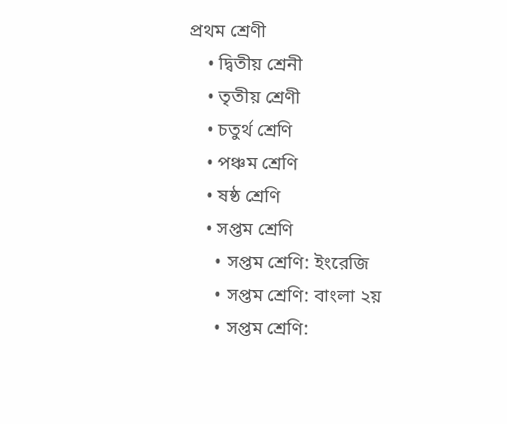প্রথম শ্রেণী
    • দ্বিতীয় শ্রেনী
    • তৃতীয় শ্রেণী
    • চতুর্থ শ্রেণি
    • পঞ্চম শ্রেণি
    • ষষ্ঠ শ্রেণি
    • সপ্তম শ্রেণি
      • সপ্তম শ্রেণি: ইংরেজি
      • সপ্তম শ্রেণি: বাংলা ২য়
      • সপ্তম শ্রেণি: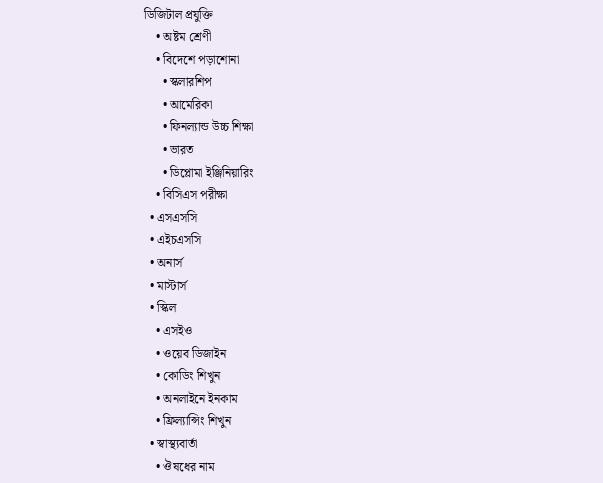ডিজিটাল প্রযুক্তি
    • অষ্টম শ্রেণী
    • বিদেশে পড়াশোনা
      • স্কলারশিপ
      • আমেরিকা
      • ফিনল্যান্ড উচ্চ শিক্ষা
      • ভারত
      • ডিপ্লোমা ইঞ্জিনিয়ারিং
    • বিসিএস পরীক্ষা
  • এসএসসি
  • এইচএসসি
  • অনার্স
  • মাস্টার্স
  • স্কিল
    • এসইও
    • ওয়েব ডিজাইন
    • কোডিং শিখুন
    • অনলাইনে ইনকাম
    • ফ্রিল্যান্সিং শিখুন
  • স্বাস্থ্যবার্তা
    • ঔষধের নাম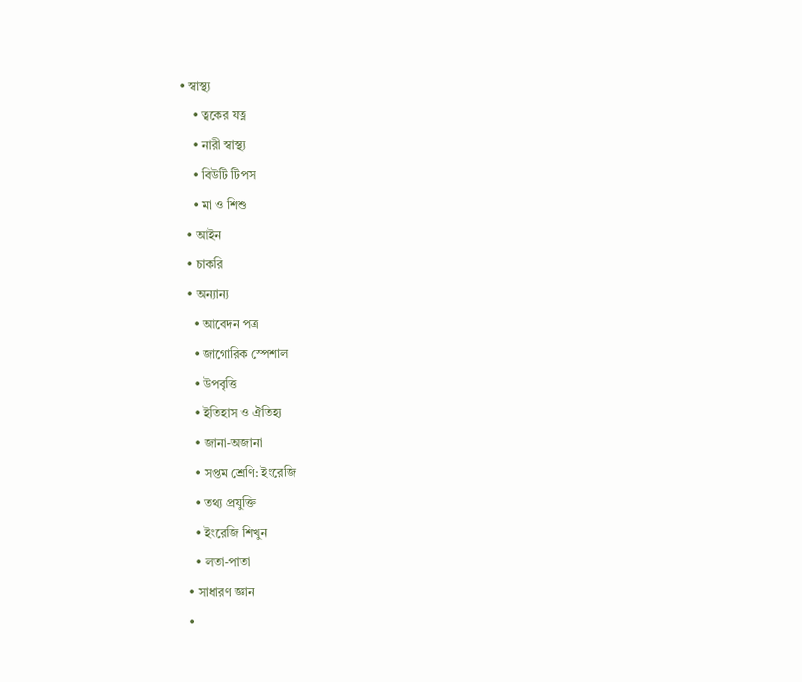• স্বাস্থ্য
    • ত্বকের যত্ন
    • নারী স্বাস্থ্য
    • বিউটি টিপস
    • মা ও শিশু
  • আইন
  • চাকরি
  • অন্যান্য
    • আবেদন পত্র
    • জাগোরিক স্পেশাল
    • উপবৃত্তি
    • ইতিহাস ও ঐতিহ্য
    • জানা-অজানা
    • সপ্তম শ্রেণি: ইংরেজি
    • তথ্য প্রযুক্তি
    • ইংরেজি শিখুন
    • লতা-পাতা
  • সাধারণ জ্ঞান
  •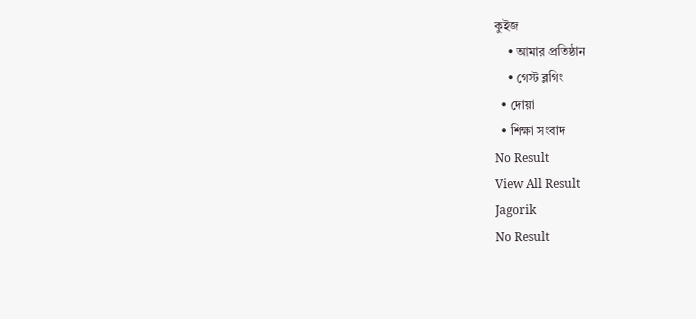কুইজ
    • আমার প্রতিষ্ঠান
    • গেস্ট ব্লগিং
  • দোয়া
  • শিক্ষা সংবাদ
No Result
View All Result
Jagorik
No Result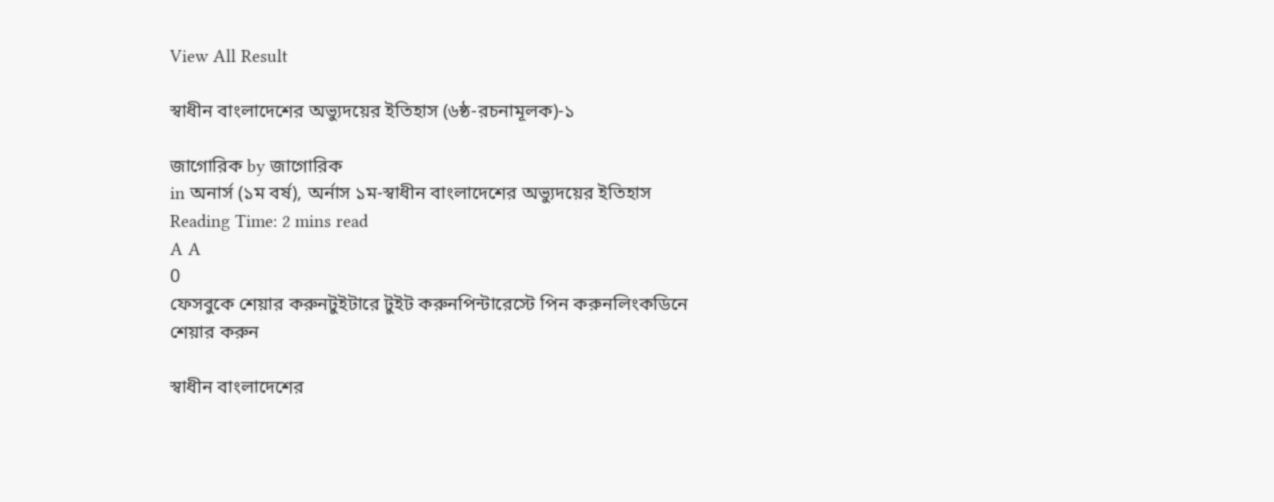View All Result

স্বাধীন বাংলাদেশের অভ্যুদয়ের ইতিহাস (৬ষ্ঠ-রচনামূলক)-১

জাগোরিক by জাগোরিক
in অনার্স (১ম বর্ষ), অর্নাস ১ম-স্বাধীন বাংলাদেশের অভ্যুদয়ের ইতিহাস
Reading Time: 2 mins read
A A
0
ফেসবুকে শেয়ার করুনটুইটারে টুইট করুনপিন্টারেস্টে পিন করুনলিংকডিনে শেয়ার করুন

স্বাধীন বাংলাদেশের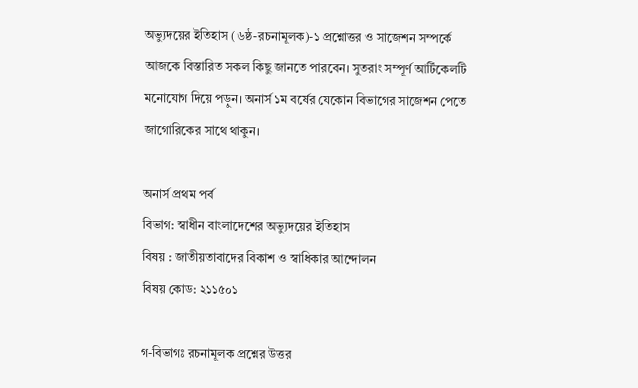অভ্যুদয়ের ইতিহাস (৬ষ্ঠ-রচনামূলক)-১ প্রশ্নোত্তর ও সাজেশন সম্পর্কে আজকে বিস্তারিত সকল কিছু জানতে পারবেন। সুতরাং সম্পূর্ণ আর্টিকেলটি মনোযোগ দিয়ে পড়ুন। অনার্স ১ম বর্ষের যেকোন বিভাগের সাজেশন পেতে জাগোরিকের সাথে থাকুন।

অনার্স প্রথম পর্ব
বিভাগ: স্বাধীন বাংলাদেশের অভ্যুদয়ের ইতিহাস
বিষয় : জাতীয়তাবাদের বিকাশ ও স্বাধিকার আন্দোলন
বিষয় কোড: ২১১৫০১

গ-বিভাগঃ রচনামূলক প্রশ্নের উত্তর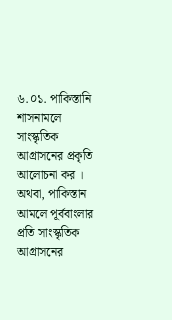৬.০১. পাকিস্তানি শাসনামলে সাংস্কৃতিক আগ্রাসনের প্রকৃতি আলোচনা কর ।
অথবা, পাকিস্তান আমলে পূর্ববাংলার প্রতি সাংস্কৃতিক আগ্রাসনের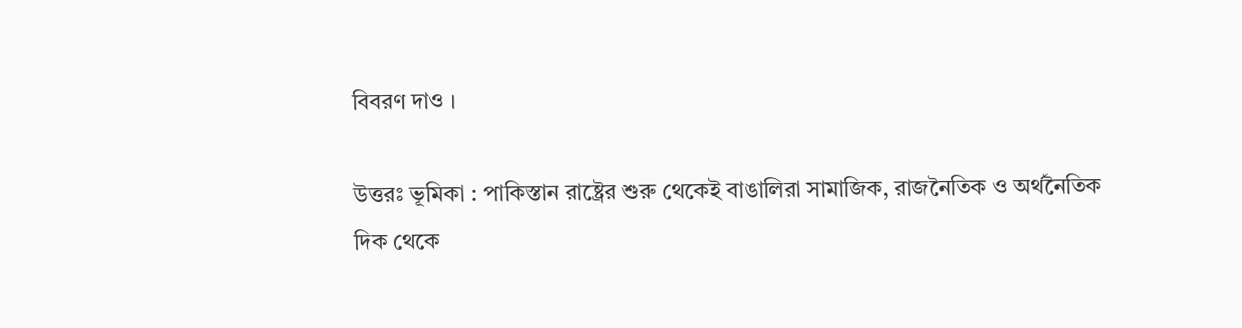বিবরণ দাও ।

উত্তরঃ ভূমিকা : পাকিস্তান রাষ্ট্রের শুরু থেকেই বাঙালিরা সামাজিক, রাজনৈতিক ও অর্থনৈতিক দিক থেকে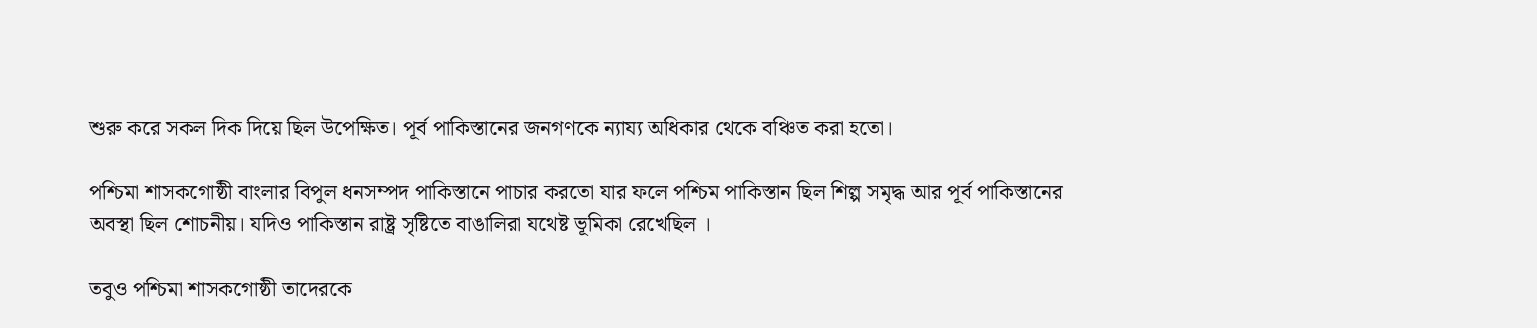শুরু করে সকল দিক দিয়ে ছিল উপেক্ষিত। পূর্ব পাকিস্তানের জনগণকে ন্যায্য অধিকার থেকে বঞ্চিত করা হতো।

পশ্চিমা শাসকগোষ্ঠী বাংলার বিপুল ধনসম্পদ পাকিস্তানে পাচার করতো যার ফলে পশ্চিম পাকিস্তান ছিল শিল্প সমৃদ্ধ আর পূর্ব পাকিস্তানের অবস্থা ছিল শোচনীয়। যদিও পাকিস্তান রাষ্ট্র সৃষ্টিতে বাঙালিরা যথেষ্ট ভূমিকা রেখেছিল ।

তবুও পশ্চিমা শাসকগোষ্ঠী তাদেরকে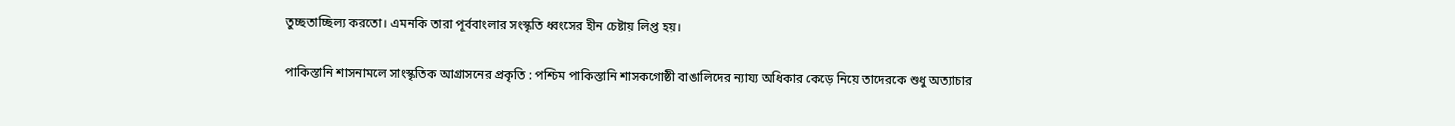তুচ্ছতাচ্ছিল্য করতো। এমনকি তারা পূর্ববাংলার সংস্কৃতি ধ্বংসের হীন চেষ্টায় লিপ্ত হয়।

পাকিস্তানি শাসনামলে সাংস্কৃতিক আগ্রাসনের প্রকৃতি : পশ্চিম পাকিস্তানি শাসকগোষ্ঠী বাঙালিদের ন্যায্য অধিকার কেড়ে নিয়ে তাদেরকে শুধু অত্যাচার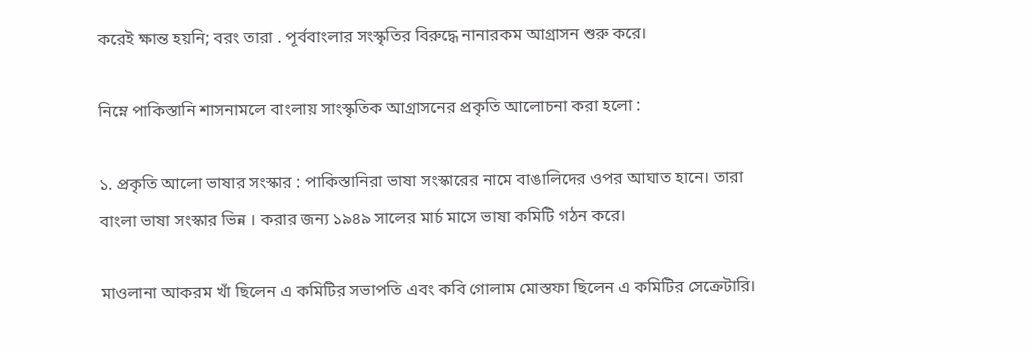করেই ক্ষান্ত হয়নি; বরং তারা . পূর্ববাংলার সংস্কৃতির বিরুদ্ধে নানারকম আগ্রাসন শুরু করে।

নিম্নে পাকিস্তানি শাসনামলে বাংলায় সাংস্কৃতিক আগ্রাসনের প্রকৃতি আলোচনা করা হলো :

১. প্রকৃতি আলো ভাষার সংস্কার : পাকিস্তানিরা ভাষা সংস্কারের নামে বাঙালিদের ওপর আঘাত হানে। তারা বাংলা ভাষা সংস্কার ভিন্ন । করার জন্য ১৯৪৯ সালের মার্চ মাসে ভাষা কমিটি গঠন করে।

মাওলানা আকরম খাঁ ছিলেন এ কমিটির সভাপতি এবং কবি গোলাম মোস্তফা ছিলেন এ কমিটির সেক্রেটারি।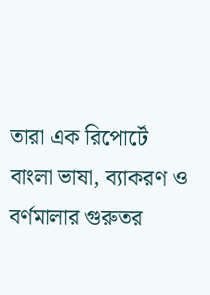তারা এক রিপোর্টে বাংলা ভাষা, ব্যাকরণ ও বর্ণমালার গুরুতর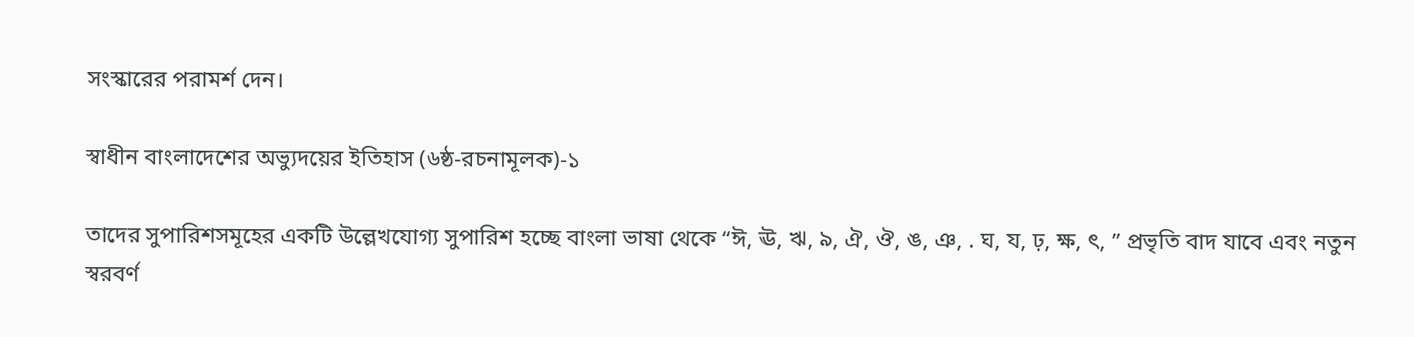সংস্কারের পরামর্শ দেন।

স্বাধীন বাংলাদেশের অভ্যুদয়ের ইতিহাস (৬ষ্ঠ-রচনামূলক)-১

তাদের সুপারিশসমূহের একটি উল্লেখযোগ্য সুপারিশ হচ্ছে বাংলা ভাষা থেকে “ঈ, ঊ, ঋ, ৯, ঐ, ঔ, ঙ, ঞ, . ঘ, য, ঢ়, ক্ষ, ৎ, ” প্রভৃতি বাদ যাবে এবং নতুন স্বরবর্ণ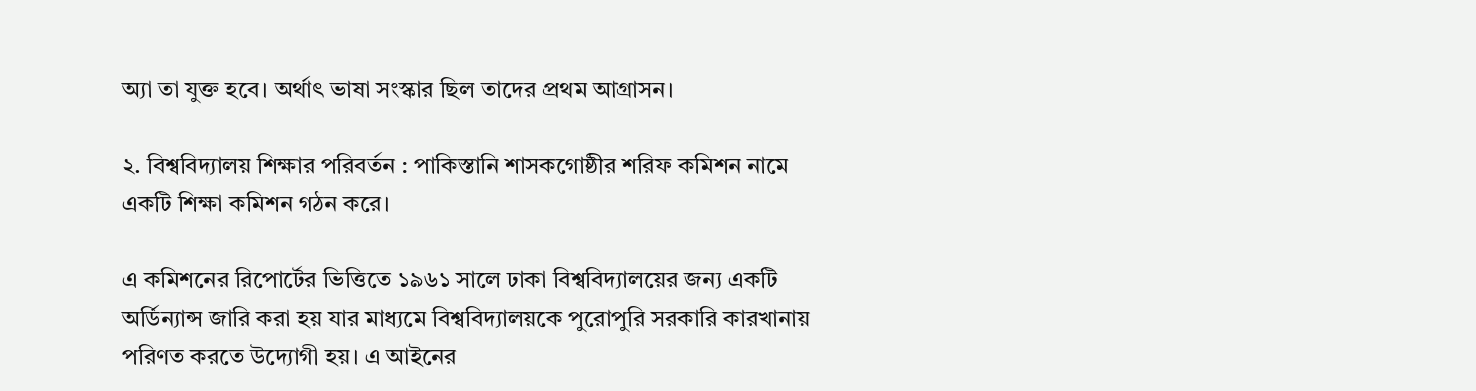অ্যা তা যুক্ত হবে। অর্থাৎ ভাষা সংস্কার ছিল তাদের প্রথম আগ্রাসন।

২. বিশ্ববিদ্যালয় শিক্ষার পরিবর্তন : পাকিস্তানি শাসকগোষ্ঠীর শরিফ কমিশন নামে একটি শিক্ষা কমিশন গঠন করে।

এ কমিশনের রিপোর্টের ভিত্তিতে ১৯৬১ সালে ঢাকা বিশ্ববিদ্যালয়ের জন্য একটি অর্ডিন্যান্স জারি করা হয় যার মাধ্যমে বিশ্ববিদ্যালয়কে পুরোপুরি সরকারি কারখানায় পরিণত করতে উদ্যোগী হয়। এ আইনের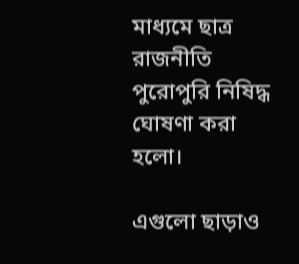মাধ্যমে ছাত্র রাজনীতি পুরোপুরি নিষিদ্ধ ঘোষণা করা হলো।

এগুলো ছাড়াও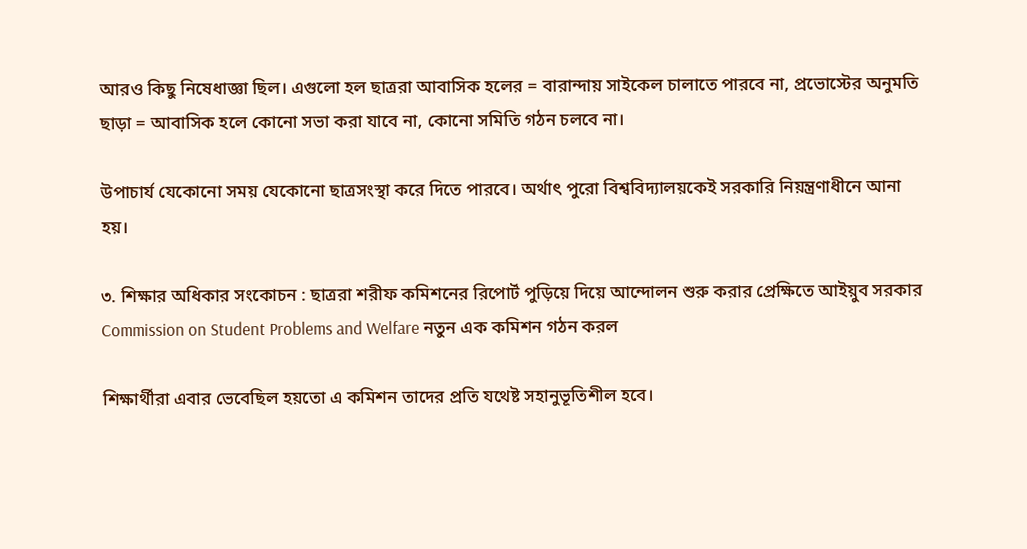আরও কিছু নিষেধাজ্ঞা ছিল। এগুলো হল ছাত্ররা আবাসিক হলের = বারান্দায় সাইকেল চালাতে পারবে না, প্রভোস্টের অনুমতি ছাড়া = আবাসিক হলে কোনো সভা করা যাবে না, কোনো সমিতি গঠন চলবে না।

উপাচার্য যেকোনো সময় যেকোনো ছাত্রসংস্থা করে দিতে পারবে। অর্থাৎ পুরো বিশ্ববিদ্যালয়কেই সরকারি নিয়ন্ত্রণাধীনে আনা হয়।

৩. শিক্ষার অধিকার সংকোচন : ছাত্ররা শরীফ কমিশনের রিপোর্ট পুড়িয়ে দিয়ে আন্দোলন শুরু করার প্রেক্ষিতে আইয়ুব সরকার Commission on Student Problems and Welfare নতুন এক কমিশন গঠন করল

শিক্ষার্থীরা এবার ভেবেছিল হয়তো এ কমিশন তাদের প্রতি যথেষ্ট সহানুভূতিশীল হবে।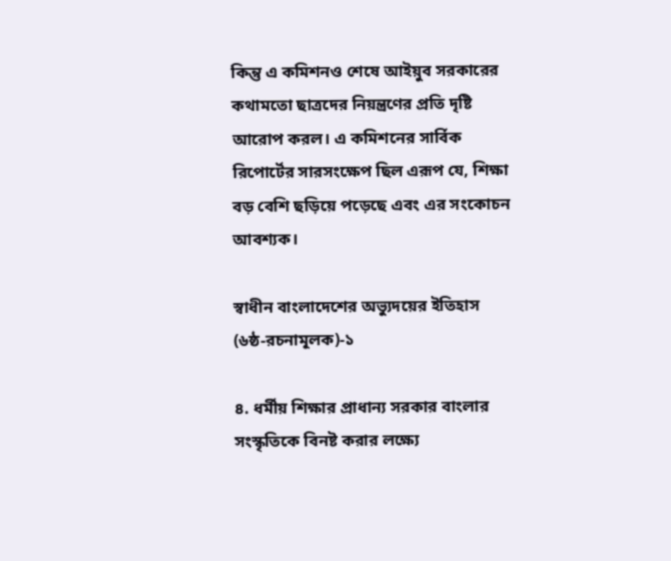কিন্তু এ কমিশনও শেষে আইয়ুব সরকারের কথামতো ছাত্রদের নিয়ন্ত্রণের প্রতি দৃষ্টি আরোপ করল। এ কমিশনের সার্বিক রিপোর্টের সারসংক্ষেপ ছিল এরূপ যে, শিক্ষা বড় বেশি ছড়িয়ে পড়েছে এবং এর সংকোচন আবশ্যক।

স্বাধীন বাংলাদেশের অভ্যুদয়ের ইতিহাস (৬ষ্ঠ-রচনামূলক)-১

৪. ধর্মীয় শিক্ষার প্রাধান্য সরকার বাংলার সংস্কৃতিকে বিনষ্ট করার লক্ষ্যে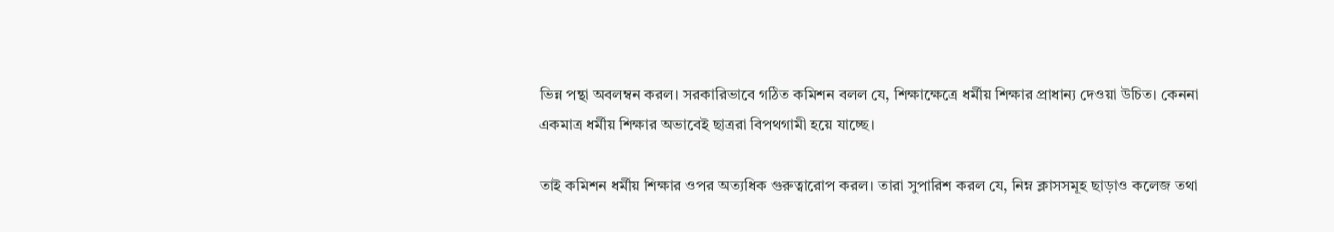ভিন্ন পন্থা অবলম্বন করল। সরকারিভাবে গঠিত কমিশন বলল যে, শিক্ষাক্ষেত্রে ধর্মীয় শিক্ষার প্রাধান্য দেওয়া উচিত। কেননা একমাত্র ধর্মীয় শিক্ষার অভাবেই ছাত্ররা বিপথগামী হয়ে যাচ্ছে।

তাই কমিশন ধর্মীয় শিক্ষার ওপর অত্যধিক গুরুত্বারোপ করল। তারা সুপারিশ করল যে, নিম্ন ক্লাসসমূহ ছাড়াও কলেজ তথা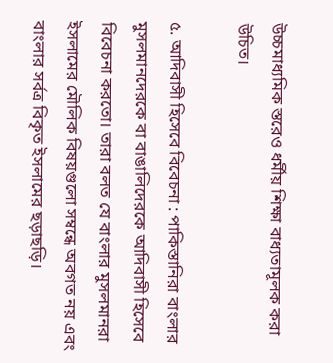উচ্চমাধ্যমিক স্তরেও ধর্মীয় শিক্ষা বাধ্যতামূলক করা উচিত।

৫. আদিবাসী হিসেবে বিবেচনা : পাকিস্তানিরা বাংলার মুসলমানদেরকে বা বাঙালিদেরকে আদিবাসী হিসেবে বিবেচনা করতো। তারা বলত যে বাংলার মুসলমানরা ইসলামের মৌলিক বিষয়গুলো সম্বন্ধে অবগত নয় এবং বাংলার সর্বত্র বিকৃত ইসলামের ছড়াছড়ি।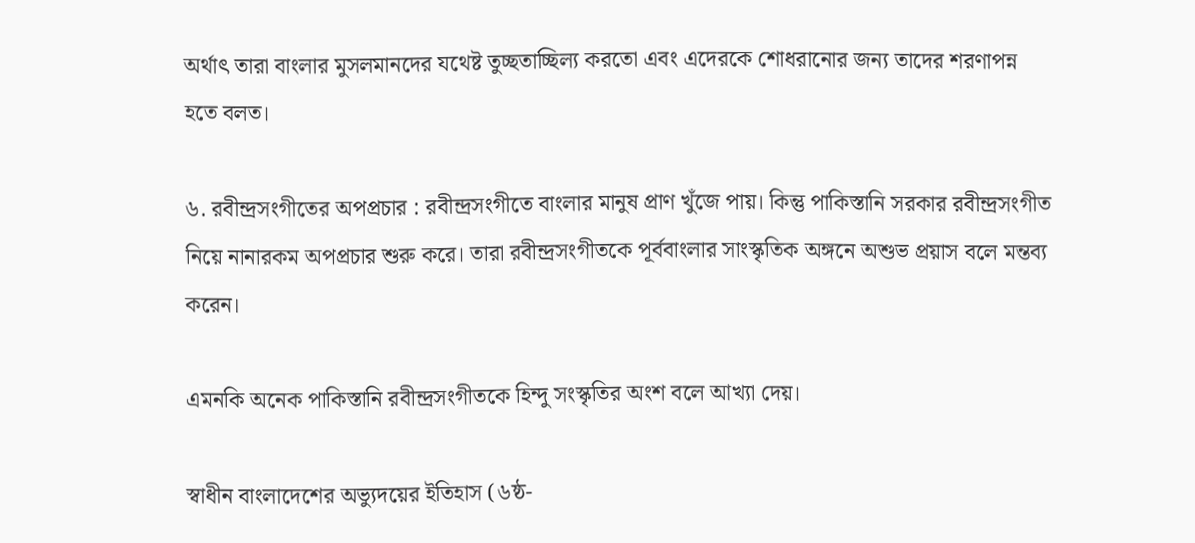অর্থাৎ তারা বাংলার মুসলমানদের যথেষ্ট তুচ্ছতাচ্ছিল্য করতো এবং এদেরকে শোধরানোর জন্য তাদের শরণাপন্ন হতে বলত।

৬. রবীন্দ্রসংগীতের অপপ্রচার : রবীন্দ্রসংগীতে বাংলার মানুষ প্রাণ খুঁজে পায়। কিন্তু পাকিস্তানি সরকার রবীন্দ্রসংগীত নিয়ে নানারকম অপপ্রচার শুরু করে। তারা রবীন্দ্রসংগীতকে পূর্ববাংলার সাংস্কৃতিক অঙ্গনে অশুভ প্রয়াস বলে মন্তব্য করেন।

এমনকি অনেক পাকিস্তানি রবীন্দ্রসংগীতকে হিন্দু সংস্কৃতির অংশ বলে আখ্যা দেয়।

স্বাধীন বাংলাদেশের অভ্যুদয়ের ইতিহাস (৬ষ্ঠ-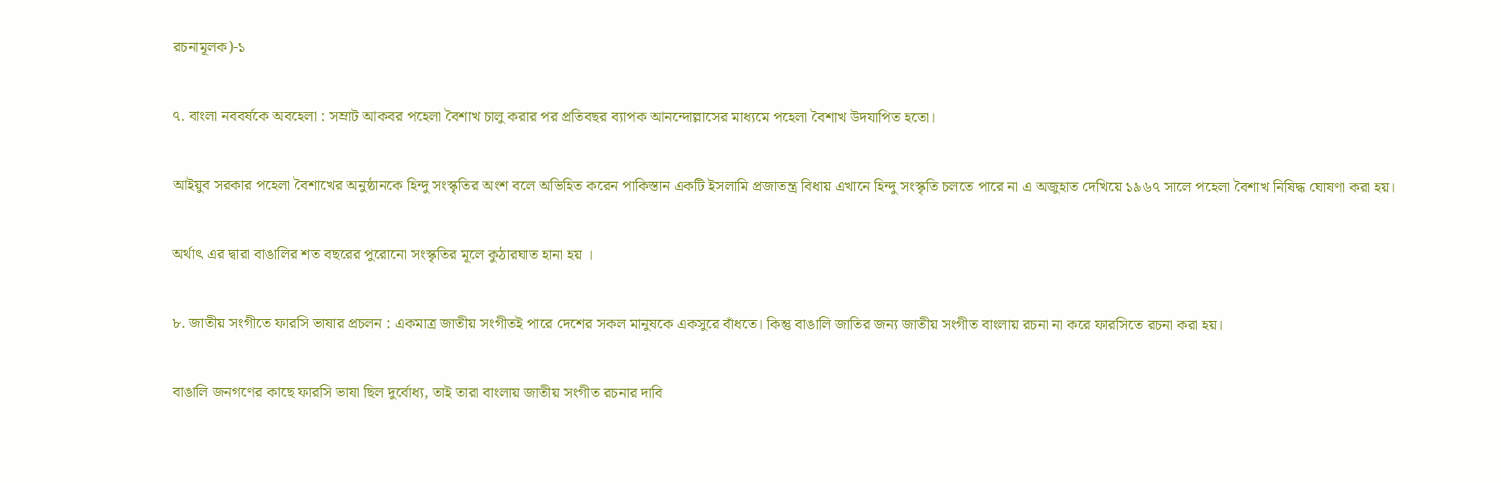রচনামূলক)-১

৭. বাংলা নববর্ষকে অবহেলা : সম্রাট আকবর পহেলা বৈশাখ চালু করার পর প্রতিবছর ব্যাপক আনন্দোল্লাসের মাধ্যমে পহেলা বৈশাখ উদযাপিত হতো।

আইয়ুব সরকার পহেলা বৈশাখের অনুষ্ঠানকে হিন্দু সংস্কৃতির অংশ বলে অভিহিত করেন পাকিস্তান একটি ইসলামি প্রজাতন্ত্র বিধায় এখানে হিন্দু সংস্কৃতি চলতে পারে না এ অজুহাত দেখিয়ে ১৯৬৭ সালে পহেলা বৈশাখ নিষিদ্ধ ঘোষণা করা হয়।

অর্থাৎ এর দ্বারা বাঙালির শত বছরের পুরোনো সংস্কৃতির মূলে কুঠারঘাত হানা হয় ।

৮. জাতীয় সংগীতে ফারসি ভাষার প্রচলন : একমাত্র জাতীয় সংগীতই পারে দেশের সকল মানুষকে একসুরে বাঁধতে। কিন্তু বাঙালি জাতির জন্য জাতীয় সংগীত বাংলায় রচনা না করে ফারসিতে রচনা করা হয়।

বাঙালি জনগণের কাছে ফারসি ভাষা ছিল দুর্বোধ্য, তাই তারা বাংলায় জাতীয় সংগীত রচনার দাবি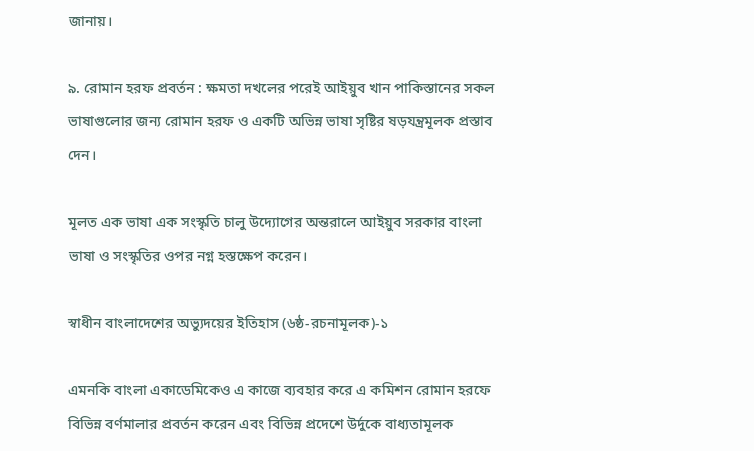জানায়।

৯. রোমান হরফ প্রবর্তন : ক্ষমতা দখলের পরেই আইয়ুব খান পাকিস্তানের সকল ভাষাগুলোর জন্য রোমান হরফ ও একটি অভিন্ন ভাষা সৃষ্টির ষড়যন্ত্রমূলক প্রস্তাব দেন।

মূলত এক ভাষা এক সংস্কৃতি চালু উদ্যোগের অন্তরালে আইয়ুব সরকার বাংলা ভাষা ও সংস্কৃতির ওপর নগ্ন হস্তক্ষেপ করেন।

স্বাধীন বাংলাদেশের অভ্যুদয়ের ইতিহাস (৬ষ্ঠ-রচনামূলক)-১

এমনকি বাংলা একাডেমিকেও এ কাজে ব্যবহার করে এ কমিশন রোমান হরফে বিভিন্ন বর্ণমালার প্রবর্তন করেন এবং বিভিন্ন প্রদেশে উর্দুকে বাধ্যতামূলক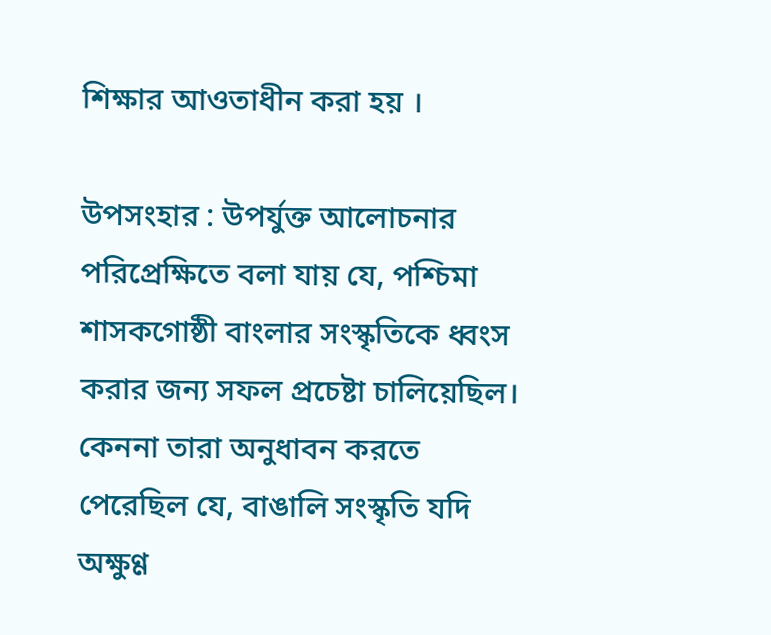শিক্ষার আওতাধীন করা হয় ।

উপসংহার : উপর্যুক্ত আলোচনার পরিপ্রেক্ষিতে বলা যায় যে, পশ্চিমা শাসকগোষ্ঠী বাংলার সংস্কৃতিকে ধ্বংস করার জন্য সফল প্রচেষ্টা চালিয়েছিল। কেননা তারা অনুধাবন করতে পেরেছিল যে, বাঙালি সংস্কৃতি যদি অক্ষুণ্ণ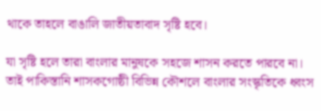থাকে তাহলে বাঙালি জাতীয়তাবাদ সৃষ্টি হবে।

যা সৃষ্টি হলে তারা বাংলার মানুষকে সহজে শাসন করতে পারবে না। তাই পাকিস্তানি শাসকগোষ্ঠী বিভিন্ন কৌশলে বাংলার সংস্কৃতিকে ধ্বংস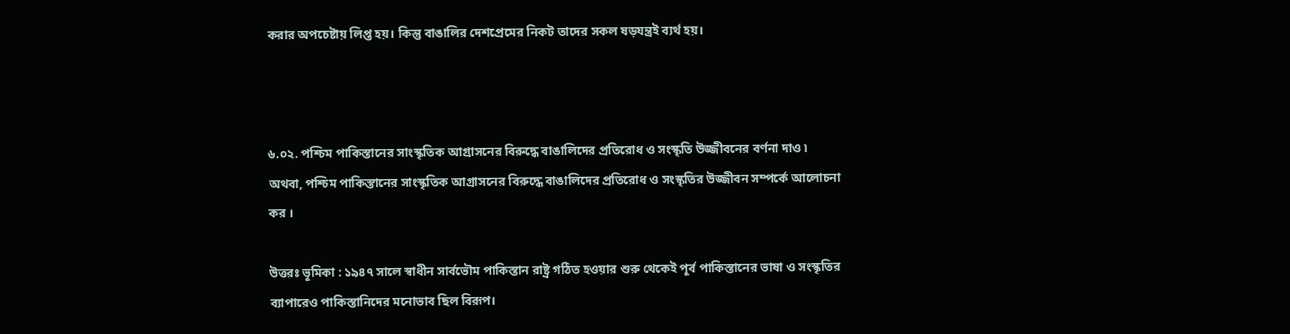করার অপচেষ্টায় লিপ্ত হয়। কিন্তু বাঙালির দেশপ্রেমের নিকট তাদের সকল ষড়যন্ত্রই ব্যর্থ হয়।



৬.০২. পশ্চিম পাকিস্তানের সাংস্কৃতিক আগ্রাসনের বিরুদ্ধে বাঙালিদের প্রতিরোধ ও সংস্কৃতি উজ্জীবনের বর্ণনা দাও ৷
অথবা, পশ্চিম পাকিস্তানের সাংস্কৃতিক আগ্রাসনের বিরুদ্ধে বাঙালিদের প্রতিরোধ ও সংস্কৃতির উজ্জীবন সম্পর্কে আলোচনা কর ।

উত্তরঃ ভূমিকা : ১৯৪৭ সালে স্বাধীন সার্বভৌম পাকিস্তান রাষ্ট্র গঠিত হওয়ার শুরু থেকেই পূর্ব পাকিস্তানের ভাষা ও সংস্কৃতির ব্যাপারেও পাকিস্তানিদের মনোভাব ছিল বিরূপ।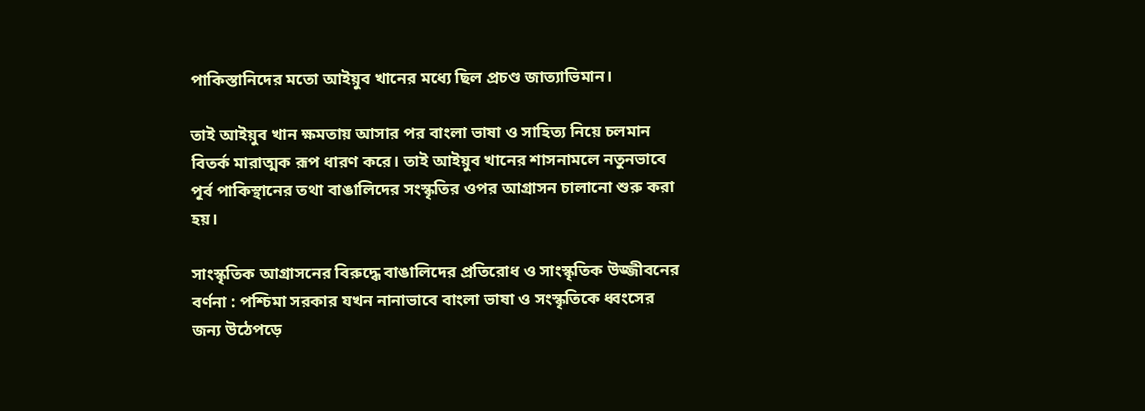পাকিস্তানিদের মতো আইয়ুব খানের মধ্যে ছিল প্রচণ্ড জাত্যাভিমান।

তাই আইয়ুব খান ক্ষমতায় আসার পর বাংলা ভাষা ও সাহিত্য নিয়ে চলমান বিতর্ক মারাত্মক রূপ ধারণ করে। তাই আইয়ুব খানের শাসনামলে নতুনভাবে পূর্ব পাকিস্থানের তথা বাঙালিদের সংস্কৃতির ওপর আগ্রাসন চালানো শুরু করা হয়।

সাংস্কৃতিক আগ্রাসনের বিরুদ্ধে বাঙালিদের প্রতিরোধ ও সাংস্কৃতিক উজ্জীবনের বর্ণনা : পশ্চিমা সরকার যখন নানাভাবে বাংলা ভাষা ও সংস্কৃতিকে ধ্বংসের জন্য উঠেপড়ে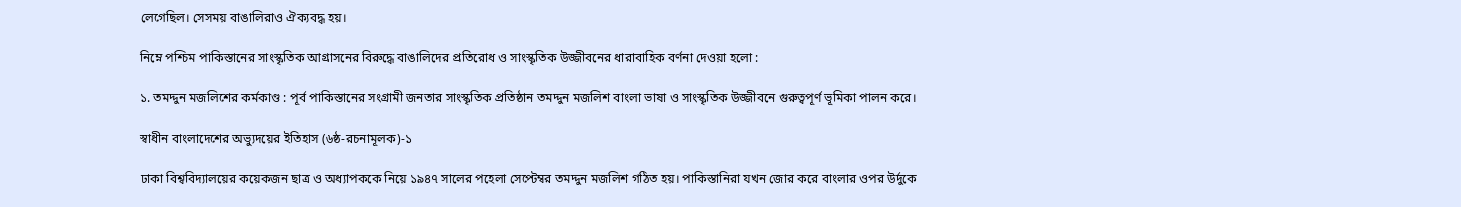লেগেছিল। সেসময় বাঙালিরাও ঐক্যবদ্ধ হয়।

নিম্নে পশ্চিম পাকিস্তানের সাংস্কৃতিক আগ্রাসনের বিরুদ্ধে বাঙালিদের প্রতিরোধ ও সাংস্কৃতিক উজ্জীবনের ধারাবাহিক বর্ণনা দেওয়া হলো :

১. তমদ্দুন মজলিশের কর্মকাণ্ড : পূর্ব পাকিস্তানের সংগ্রামী জনতার সাংস্কৃতিক প্রতিষ্ঠান তমদ্দুন মজলিশ বাংলা ভাষা ও সাংস্কৃতিক উজ্জীবনে গুরুত্বপূর্ণ ভূমিকা পালন করে।

স্বাধীন বাংলাদেশের অভ্যুদয়ের ইতিহাস (৬ষ্ঠ-রচনামূলক)-১

ঢাকা বিশ্ববিদ্যালয়ের কয়েকজন ছাত্র ও অধ্যাপককে নিয়ে ১৯৪৭ সালের পহেলা সেপ্টেম্বর তমদ্দুন মজলিশ গঠিত হয়। পাকিস্তানিরা যখন জোর করে বাংলার ওপর উর্দুকে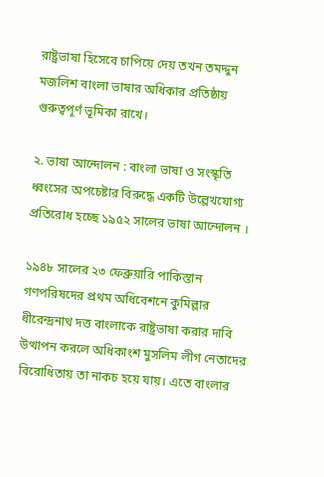রাষ্ট্রভাষা হিসেবে চাপিয়ে দেয় তখন তমদ্দুন মজলিশ বাংলা ভাষার অধিকার প্রতিষ্ঠায় গুরুত্বপূর্ণ ভূমিকা রাখে।

২. ভাষা আন্দোলন : বাংলা ভাষা ও সংস্কৃতি ধ্বংসের অপচেষ্টার বিরুদ্ধে একটি উল্লেখযোগ্য প্রতিরোধ হচ্ছে ১৯৫২ সালের ভাষা আন্দোলন ।

১৯৪৮ সালের ২৩ ফেব্রুয়ারি পাকিস্তান গণপরিষদের প্রথম অধিবেশনে কুমিল্লার ধীরেন্দ্রনাথ দত্ত বাংলাকে রাষ্ট্রভাষা করার দাবি উত্থাপন করলে অধিকাংশ মুসলিম লীগ নেতাদের বিরোধিতায় তা নাকচ হয়ে যায়। এতে বাংলার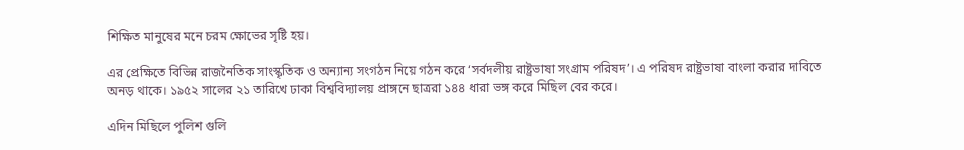শিক্ষিত মানুষের মনে চরম ক্ষোভের সৃষ্টি হয়।

এর প্রেক্ষিতে বিভিন্ন রাজনৈতিক সাংস্কৃতিক ও অন্যান্য সংগঠন নিয়ে গঠন করে ‘সর্বদলীয় রাষ্ট্রভাষা সংগ্রাম পরিষদ’। এ পরিষদ রাষ্ট্রভাষা বাংলা করার দাবিতে অনড় থাকে। ১৯৫২ সালের ২১ তারিখে ঢাকা বিশ্ববিদ্যালয় প্রাঙ্গনে ছাত্ররা ১৪৪ ধারা ভঙ্গ করে মিছিল বের করে।

এদিন মিছিলে পুলিশ গুলি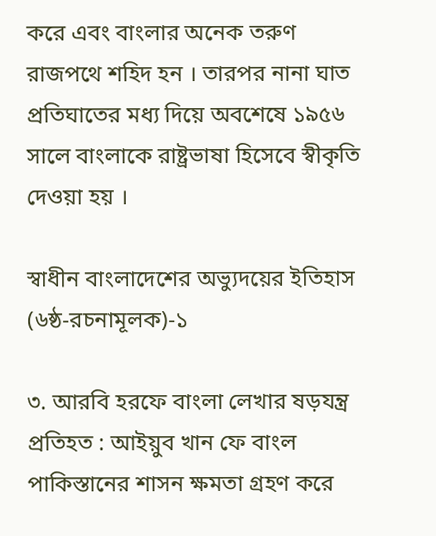করে এবং বাংলার অনেক তরুণ রাজপথে শহিদ হন । তারপর নানা ঘাত প্রতিঘাতের মধ্য দিয়ে অবশেষে ১৯৫৬ সালে বাংলাকে রাষ্ট্রভাষা হিসেবে স্বীকৃতি দেওয়া হয় ।

স্বাধীন বাংলাদেশের অভ্যুদয়ের ইতিহাস (৬ষ্ঠ-রচনামূলক)-১

৩. আরবি হরফে বাংলা লেখার ষড়যন্ত্র প্রতিহত : আইয়ুব খান ফে বাংল পাকিস্তানের শাসন ক্ষমতা গ্রহণ করে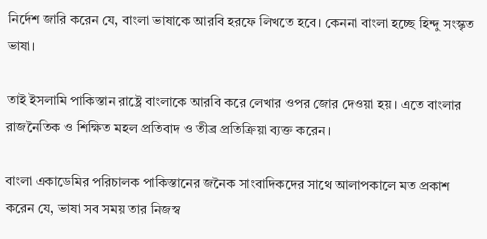নির্দেশ জারি করেন যে, বাংলা ভাষাকে আরবি হরফে লিখতে হবে। কেননা বাংলা হচ্ছে হিন্দু সংস্কৃত ভাষা।

তাই ইসলামি পাকিস্তান রাষ্ট্রে বাংলাকে আরবি করে লেখার ওপর জোর দেওয়া হয়। এতে বাংলার রাজনৈতিক ও শিক্ষিত মহল প্রতিবাদ ও তীব্র প্রতিক্রিয়া ব্যক্ত করেন।

বাংলা একাডেমির পরিচালক পাকিস্তানের জনৈক সাংবাদিকদের সাথে আলাপকালে মত প্রকাশ করেন যে, ভাষা সব সময় তার নিজস্ব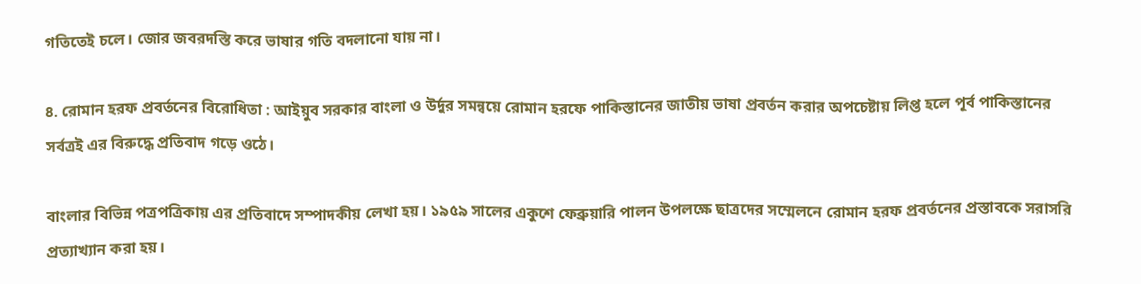গতিতেই চলে। জোর জবরদস্তি করে ভাষার গতি বদলানো যায় না।

৪. রোমান হরফ প্রবর্তনের বিরোধিতা : আইয়ুব সরকার বাংলা ও উর্দুর সমন্বয়ে রোমান হরফে পাকিস্তানের জাতীয় ভাষা প্রবর্তন করার অপচেষ্টায় লিপ্ত হলে পূর্ব পাকিস্তানের সর্বত্রই এর বিরুদ্ধে প্রতিবাদ গড়ে ওঠে।

বাংলার বিভিন্ন পত্রপত্রিকায় এর প্রতিবাদে সম্পাদকীয় লেখা হয়। ১৯৫৯ সালের একুশে ফেব্রুয়ারি পালন উপলক্ষে ছাত্রদের সম্মেলনে রোমান হরফ প্রবর্তনের প্রস্তাবকে সরাসরি প্রত্যাখ্যান করা হয়।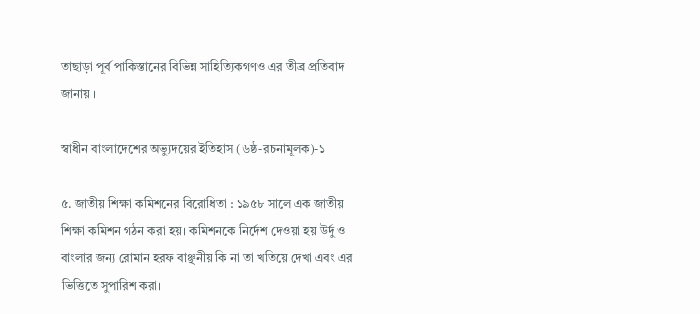তাছাড়া পূর্ব পাকিস্তানের বিভিন্ন সাহিত্যিকগণও এর তীব্র প্রতিবাদ জানায় ।

স্বাধীন বাংলাদেশের অভ্যুদয়ের ইতিহাস (৬ষ্ঠ-রচনামূলক)-১

৫. জাতীয় শিক্ষা কমিশনের বিরোধিতা : ১৯৫৮ সালে এক জাতীয় শিক্ষা কমিশন গঠন করা হয়। কমিশনকে নির্দেশ দেওয়া হয় উর্দু ও বাংলার জন্য রোমান হরফ বাঞ্ছনীয় কি না তা খতিয়ে দেখা এবং এর ভিত্তিতে সুপারিশ করা।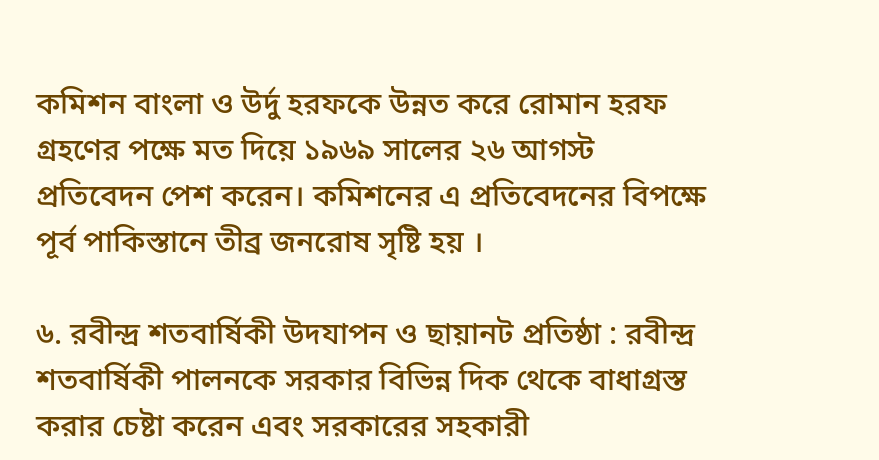কমিশন বাংলা ও উর্দু হরফকে উন্নত করে রোমান হরফ গ্রহণের পক্ষে মত দিয়ে ১৯৬৯ সালের ২৬ আগস্ট প্রতিবেদন পেশ করেন। কমিশনের এ প্রতিবেদনের বিপক্ষে পূর্ব পাকিস্তানে তীব্র জনরোষ সৃষ্টি হয় ।

৬. রবীন্দ্র শতবার্ষিকী উদযাপন ও ছায়ানট প্রতিষ্ঠা : রবীন্দ্র শতবার্ষিকী পালনকে সরকার বিভিন্ন দিক থেকে বাধাগ্রস্ত করার চেষ্টা করেন এবং সরকারের সহকারী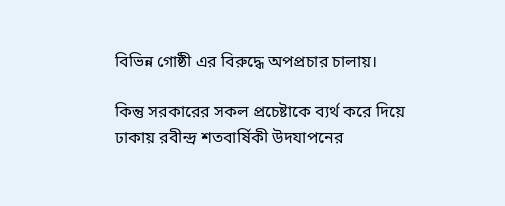বিভিন্ন গোষ্ঠী এর বিরুদ্ধে অপপ্রচার চালায়।

কিন্তু সরকারের সকল প্রচেষ্টাকে ব্যর্থ করে দিয়ে ঢাকায় রবীন্দ্র শতবার্ষিকী উদযাপনের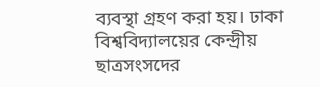ব্যবস্থা গ্রহণ করা হয়। ঢাকা বিশ্ববিদ্যালয়ের কেন্দ্রীয় ছাত্রসংসদের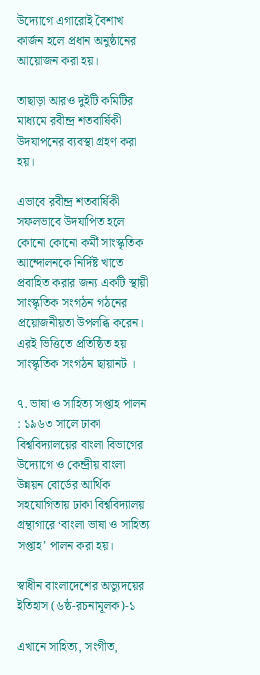উদ্যোগে এগারোই বৈশাখ কার্জন হলে প্রধান অনুষ্ঠানের আয়োজন করা হয়।

তাছাড়া আরও দুইটি কমিটির মাধ্যমে রবীন্দ্র শতবার্ষিকী উদযাপনের ব্যবস্থা গ্রহণ করা হয়।

এভাবে রবীন্দ্র শতবার্ষিকী সফলভাবে উদযাপিত হলে কোনো কোনো কর্মী সাংস্কৃতিক আন্দোলনকে নির্দিষ্ট খাতে প্রবাহিত করার জন্য একটি স্থায়ী সাংস্কৃতিক সংগঠন গঠনের প্রয়োজনীয়তা উপলব্ধি করেন। এরই ভিত্তিতে প্রতিষ্ঠিত হয় সাংস্কৃতিক সংগঠন ছায়ানট ।

৭. ভাষা ও সাহিত্য সপ্তাহ পালন : ১৯৬৩ সালে ঢাকা বিশ্ববিদ্যালয়ের বাংলা বিভাগের উদ্যোগে ও কেন্দ্রীয় বাংলা উন্নয়ন বোর্ডের আর্থিক সহযোগিতায় ঢাকা বিশ্ববিদ্যালয় গ্রন্থাগারে ‘বাংলা ভাষা ও সাহিত্য সপ্তাহ’ পালন করা হয়।

স্বাধীন বাংলাদেশের অভ্যুদয়ের ইতিহাস (৬ষ্ঠ-রচনামূলক)-১

এখানে সাহিত্য, সংগীত,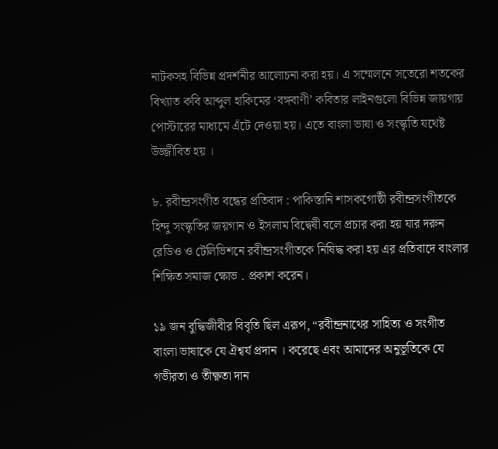নাটকসহ বিভিন্ন প্রদর্শনীর আলোচনা করা হয়। এ সম্মেলনে সতেরো শতকের বিখ্যাত কবি আব্দুল হাকিমের ‘বঙ্গবাণী’ কবিতার লাইনগুলো বিভিন্ন জায়গায় পোস্টারের মাধ্যমে এঁটে দেওয়া হয়। এতে বাংলা ভাষা ও সংস্কৃতি যথেষ্ট উজ্জীবিত হয় ।

৮. রবীন্দ্রসংগীত বন্ধের প্রতিবাদ : পাকিস্তানি শাসকগোষ্ঠী রবীন্দ্রসংগীতকে হিন্দু সংস্কৃতির জয়গান ও ইসলাম বিদ্বেষী বলে প্রচার করা হয় যার দরুন রেডিও ও টেলিভিশনে রবীন্দ্রসংগীতকে নিষিদ্ধ করা হয় এর প্রতিবাদে বাংলার শিক্ষিত সমাজ ক্ষোভ . প্রকাশ করেন।

১৯ জন বুদ্ধিজীবীর বিবৃতি ছিল এরূপ, “রবীন্দ্রনাথের সাহিত্য ও সংগীত বাংলা ভাষাকে যে ঐশ্বর্য প্রদান । করেছে এবং আমাদের অনুভূতিকে যে গভীরতা ও তীক্ষ্ণতা দান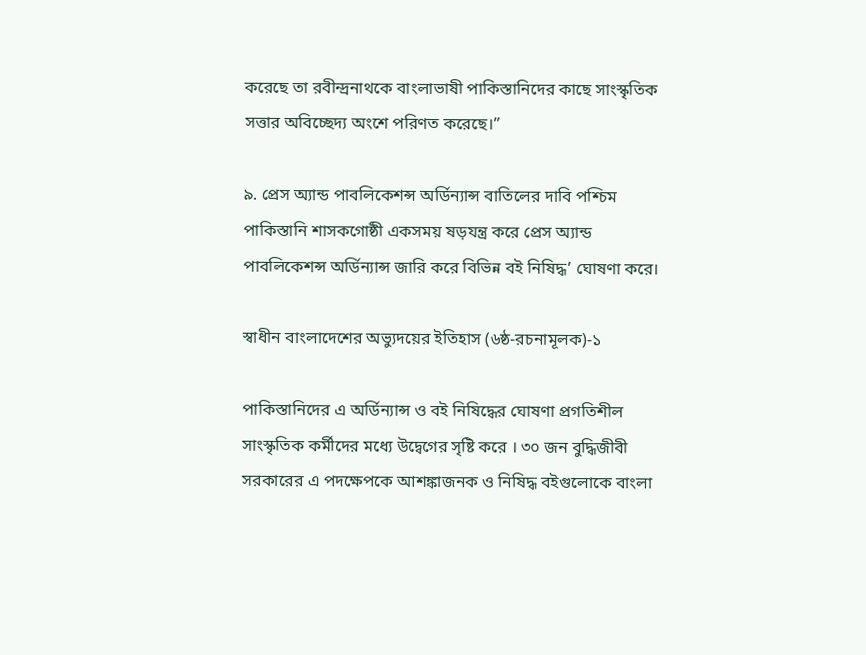করেছে তা রবীন্দ্রনাথকে বাংলাভাষী পাকিস্তানিদের কাছে সাংস্কৃতিক সত্তার অবিচ্ছেদ্য অংশে পরিণত করেছে।”

৯. প্রেস অ্যান্ড পাবলিকেশন্স অর্ডিন্যান্স বাতিলের দাবি পশ্চিম পাকিস্তানি শাসকগোষ্ঠী একসময় ষড়যন্ত্র করে প্রেস অ্যান্ড পাবলিকেশন্স অর্ডিন্যান্স জারি করে বিভিন্ন বই নিষিদ্ধ’ ঘোষণা করে।

স্বাধীন বাংলাদেশের অভ্যুদয়ের ইতিহাস (৬ষ্ঠ-রচনামূলক)-১

পাকিস্তানিদের এ অর্ডিন্যান্স ও বই নিষিদ্ধের ঘোষণা প্রগতিশীল সাংস্কৃতিক কর্মীদের মধ্যে উদ্বেগের সৃষ্টি করে । ৩০ জন বুদ্ধিজীবী সরকারের এ পদক্ষেপকে আশঙ্কাজনক ও নিষিদ্ধ বইগুলোকে বাংলা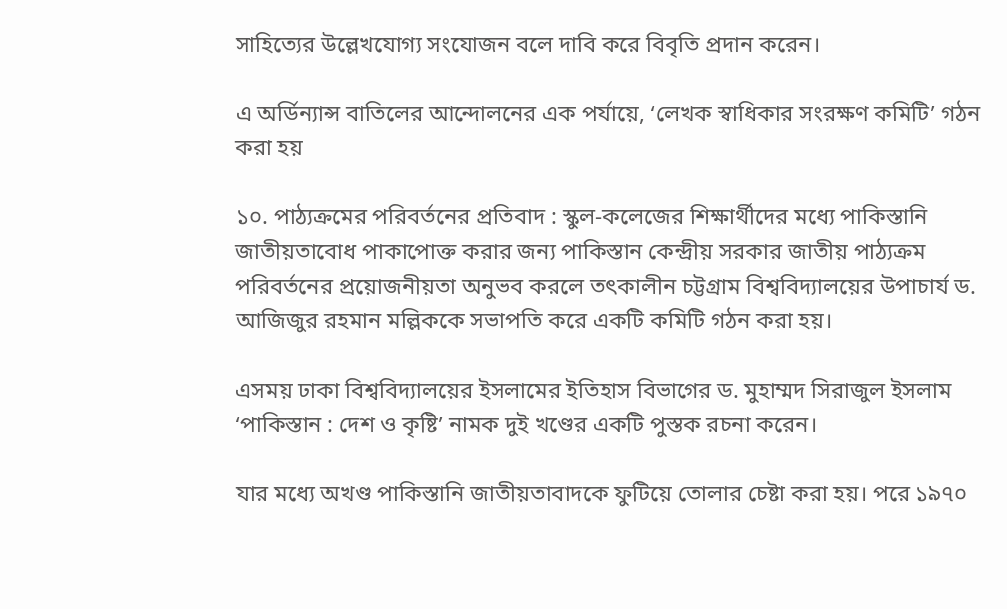সাহিত্যের উল্লেখযোগ্য সংযোজন বলে দাবি করে বিবৃতি প্রদান করেন।

এ অর্ডিন্যান্স বাতিলের আন্দোলনের এক পর্যায়ে, ‘লেখক স্বাধিকার সংরক্ষণ কমিটি’ গঠন করা হয়

১০. পাঠ্যক্রমের পরিবর্তনের প্রতিবাদ : স্কুল-কলেজের শিক্ষার্থীদের মধ্যে পাকিস্তানি জাতীয়তাবোধ পাকাপোক্ত করার জন্য পাকিস্তান কেন্দ্রীয় সরকার জাতীয় পাঠ্যক্রম পরিবর্তনের প্রয়োজনীয়তা অনুভব করলে তৎকালীন চট্টগ্রাম বিশ্ববিদ্যালয়ের উপাচার্য ড. আজিজুর রহমান মল্লিককে সভাপতি করে একটি কমিটি গঠন করা হয়।

এসময় ঢাকা বিশ্ববিদ্যালয়ের ইসলামের ইতিহাস বিভাগের ড. মুহাম্মদ সিরাজুল ইসলাম ‘পাকিস্তান : দেশ ও কৃষ্টি’ নামক দুই খণ্ডের একটি পুস্তক রচনা করেন।

যার মধ্যে অখণ্ড পাকিস্তানি জাতীয়তাবাদকে ফুটিয়ে তোলার চেষ্টা করা হয়। পরে ১৯৭০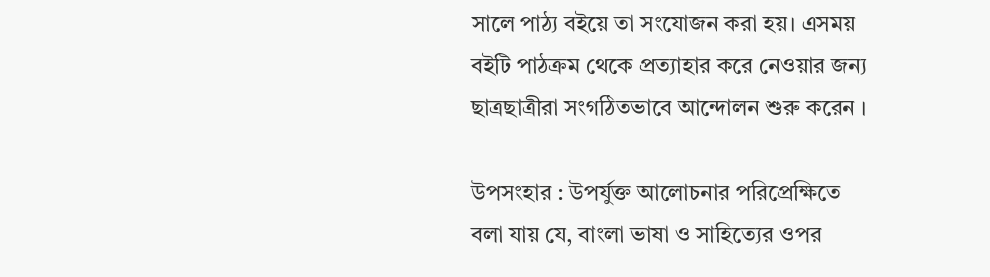সালে পাঠ্য বইয়ে তা সংযোজন করা হয়। এসময় বইটি পাঠক্রম থেকে প্রত্যাহার করে নেওয়ার জন্য ছাত্রছাত্রীরা সংগঠিতভাবে আন্দোলন শুরু করেন ।

উপসংহার : উপর্যুক্ত আলোচনার পরিপ্রেক্ষিতে বলা যায় যে, বাংলা ভাষা ও সাহিত্যের ওপর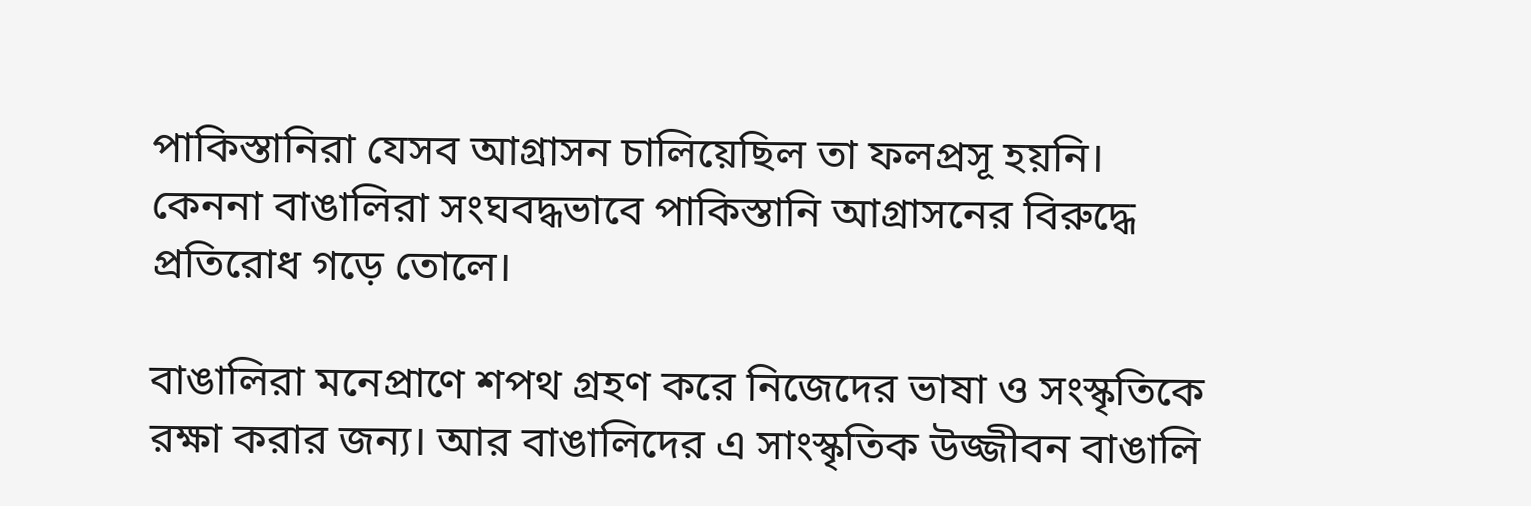পাকিস্তানিরা যেসব আগ্রাসন চালিয়েছিল তা ফলপ্রসূ হয়নি। কেননা বাঙালিরা সংঘবদ্ধভাবে পাকিস্তানি আগ্রাসনের বিরুদ্ধে প্রতিরোধ গড়ে তোলে।

বাঙালিরা মনেপ্রাণে শপথ গ্রহণ করে নিজেদের ভাষা ও সংস্কৃতিকে রক্ষা করার জন্য। আর বাঙালিদের এ সাংস্কৃতিক উজ্জীবন বাঙালি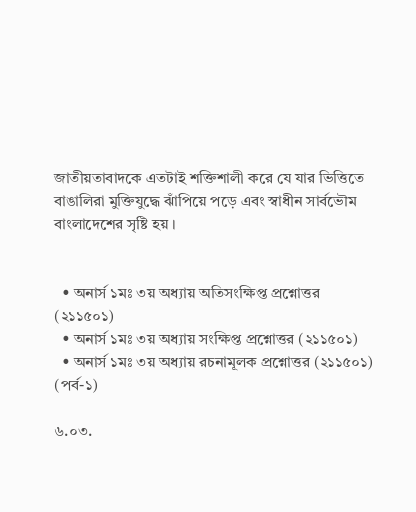জাতীয়তাবাদকে এতটাই শক্তিশালী করে যে যার ভিত্তিতে বাঙালিরা মুক্তিযুদ্ধে ঝাঁপিয়ে পড়ে এবং স্বাধীন সার্বভৌম বাংলাদেশের সৃষ্টি হয় ।


  • অনার্স ১মঃ ৩য় অধ্যায় অতিসংক্ষিপ্ত প্রশ্নোত্তর (২১১৫০১)
  • অনার্স ১মঃ ৩য় অধ্যায় সংক্ষিপ্ত প্রশ্নোত্তর (২১১৫০১)
  • অনার্স ১মঃ ৩য় অধ্যায় রচনামূলক প্রশ্নোত্তর (২১১৫০১) (পর্ব-১)

৬.০৩.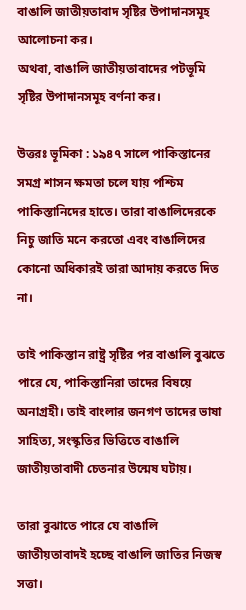বাঙালি জাতীয়তাবাদ সৃষ্টির উপাদানসমূহ আলোচনা কর।
অথবা, বাঙালি জাতীয়তাবাদের পটভূমি সৃষ্টির উপাদানসমূহ বর্ণনা কর।

উত্তরঃ ভূমিকা : ১৯৪৭ সালে পাকিস্তানের সমগ্র শাসন ক্ষমতা চলে যায় পশ্চিম পাকিস্তানিদের হাতে। তারা বাঙালিদেরকে নিচু জাতি মনে করতো এবং বাঙালিদের কোনো অধিকারই তারা আদায় করতে দিত না।

তাই পাকিস্তান রাষ্ট্র সৃষ্টির পর বাঙালি বুঝতে পারে যে, পাকিস্তানিরা তাদের বিষয়ে অনাগ্রহী। তাই বাংলার জনগণ তাদের ভাষা সাহিত্য, সংস্কৃতির ভিত্তিতে বাঙালি জাতীয়তাবাদী চেতনার উন্মেষ ঘটায়।

তারা বুঝাতে পারে যে বাঙালি জাতীয়তাবাদই হচ্ছে বাঙালি জাতির নিজস্ব সত্তা।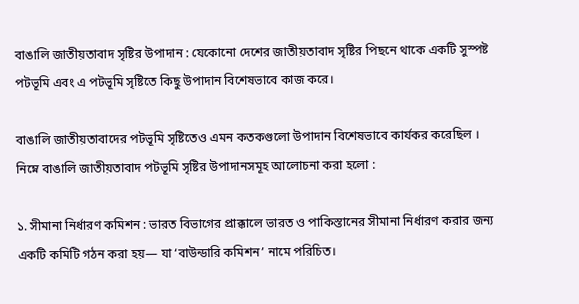বাঙালি জাতীয়তাবাদ সৃষ্টির উপাদান : যেকোনো দেশের জাতীয়তাবাদ সৃষ্টির পিছনে থাকে একটি সুস্পষ্ট পটভূমি এবং এ পটভূমি সৃষ্টিতে কিছু উপাদান বিশেষভাবে কাজ করে।

বাঙালি জাতীয়তাবাদের পটভূমি সৃষ্টিতেও এমন কতকগুলো উপাদান বিশেষভাবে কার্যকর করেছিল । নিম্নে বাঙালি জাতীয়তাবাদ পটভূমি সৃষ্টির উপাদানসমূহ আলোচনা করা হলো :

১. সীমানা নির্ধারণ কমিশন : ভারত বিভাগের প্রাক্কালে ভারত ও পাকিস্তানের সীমানা নির্ধারণ করার জন্য একটি কমিটি গঠন করা হয়— যা ‘বাউন্ডারি কমিশন’ নামে পরিচিত।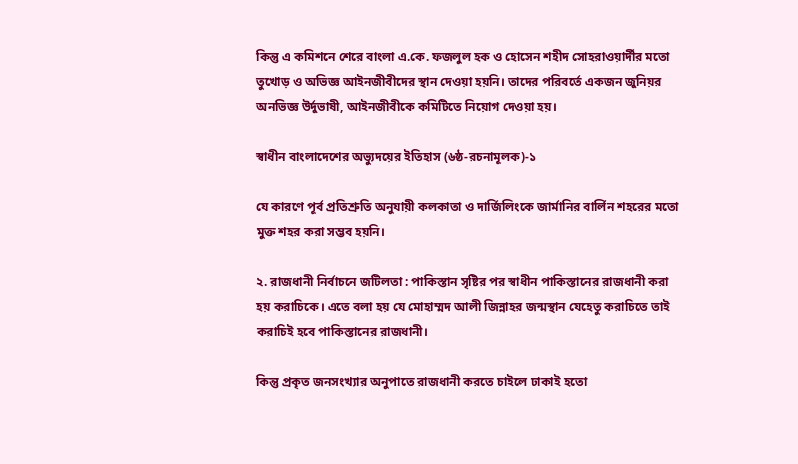কিন্তু এ কমিশনে শেরে বাংলা এ.কে. ফজলুল হক ও হোসেন শহীদ সোহরাওয়ার্দীর মতো তুখোড় ও অভিজ্ঞ আইনজীবীদের স্থান দেওয়া হয়নি। তাদের পরিবর্তে একজন জুনিয়র অনভিজ্ঞ উর্দুভাষী, আইনজীবীকে কমিটিতে নিয়োগ দেওয়া হয়।

স্বাধীন বাংলাদেশের অভ্যুদয়ের ইতিহাস (৬ষ্ঠ-রচনামূলক)-১

যে কারণে পূর্ব প্রতিশ্রুতি অনুযায়ী কলকাতা ও দার্জিলিংকে জার্মানির বার্লিন শহরের মতো মুক্ত শহর করা সম্ভব হয়নি।

২. রাজধানী নির্বাচনে জটিলতা : পাকিস্তান সৃষ্টির পর স্বাধীন পাকিস্তানের রাজধানী করা হয় করাচিকে। এতে বলা হয় যে মোহাম্মদ আলী জিন্নাহর জন্মস্থান যেহেতু করাচিতে তাই করাচিই হবে পাকিস্তানের রাজধানী।

কিন্তু প্রকৃত জনসংখ্যার অনুপাতে রাজধানী করতে চাইলে ঢাকাই হতো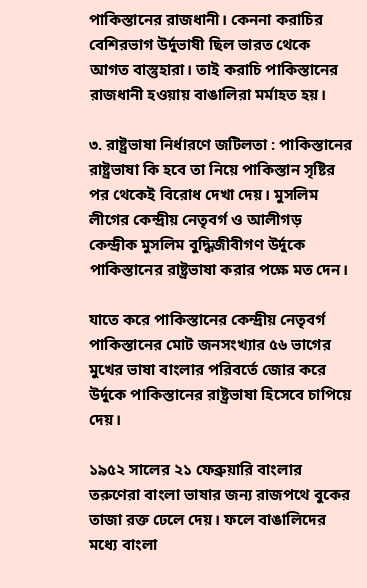পাকিস্তানের রাজধানী। কেননা করাচির বেশিরভাগ উর্দুভাষী ছিল ভারত থেকে আগত বাস্তুহারা। তাই করাচি পাকিস্তানের রাজধানী হওয়ায় বাঙালিরা মর্মাহত হয়।

৩. রাষ্ট্রভাষা নির্ধারণে জটিলতা : পাকিস্তানের রাষ্ট্রভাষা কি হবে তা নিয়ে পাকিস্তান সৃষ্টির পর থেকেই বিরোধ দেখা দেয়। মুসলিম লীগের কেন্দ্রীয় নেতৃবর্গ ও আলীগড় কেন্দ্রীক মুসলিম বুদ্ধিজীবীগণ উর্দুকে পাকিস্তানের রাষ্ট্রভাষা করার পক্ষে মত দেন।

যাতে করে পাকিস্তানের কেন্দ্রীয় নেতৃবর্গ পাকিস্তানের মোট জনসংখ্যার ৫৬ ভাগের মুখের ভাষা বাংলার পরিবর্তে জোর করে উর্দুকে পাকিস্তানের রাষ্ট্রভাষা হিসেবে চাপিয়ে দেয়।

১৯৫২ সালের ২১ ফেব্রুয়ারি বাংলার তরুণেরা বাংলা ভাষার জন্য রাজপথে বুকের তাজা রক্ত ঢেলে দেয়। ফলে বাঙালিদের মধ্যে বাংলা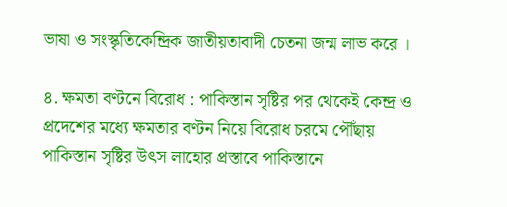ভাষা ও সংস্কৃতিকেন্দ্রিক জাতীয়তাবাদী চেতনা জন্ম লাভ করে ।

৪. ক্ষমতা বণ্টনে বিরোধ : পাকিস্তান সৃষ্টির পর থেকেই কেন্দ্র ও প্রদেশের মধ্যে ক্ষমতার বণ্টন নিয়ে বিরোধ চরমে পৌঁছায় পাকিস্তান সৃষ্টির উৎস লাহোর প্রস্তাবে পাকিস্তানে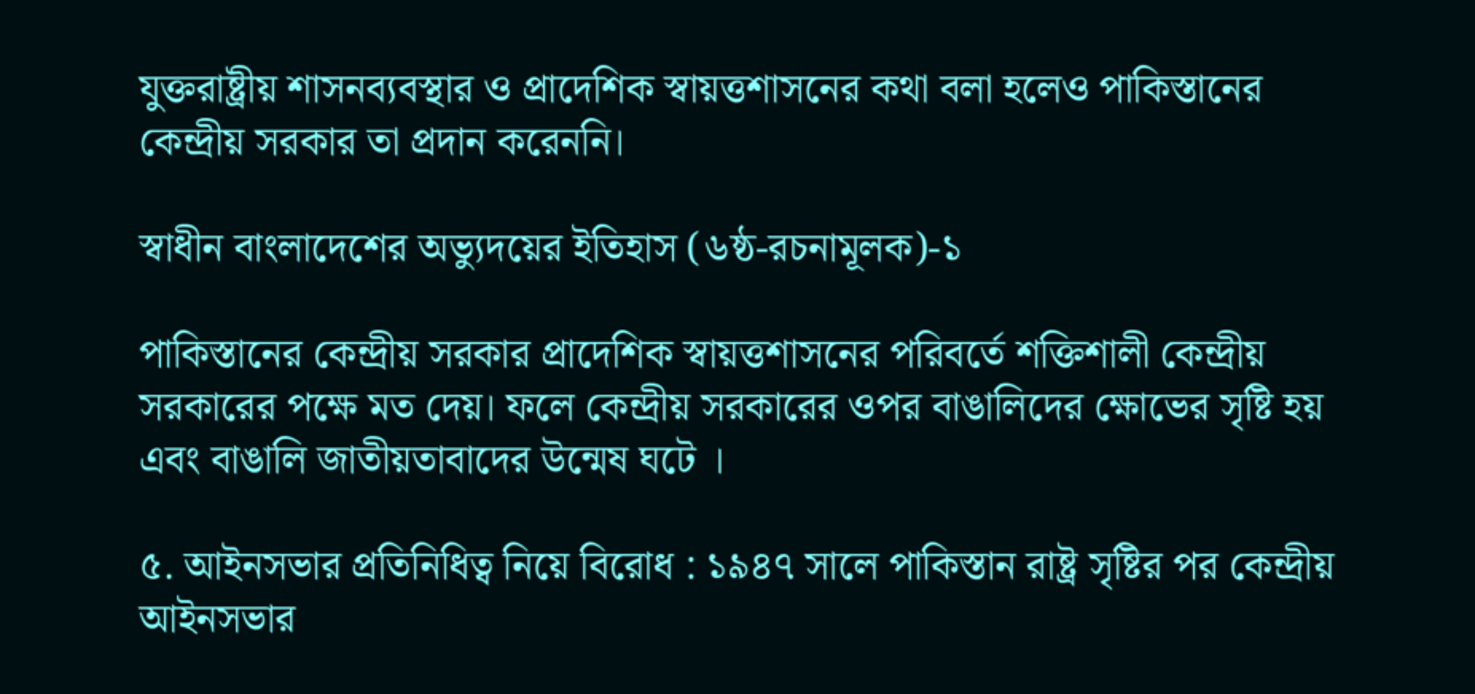যুক্তরাষ্ট্রীয় শাসনব্যবস্থার ও প্রাদেশিক স্বায়ত্তশাসনের কথা বলা হলেও পাকিস্তানের কেন্দ্রীয় সরকার তা প্রদান করেননি।

স্বাধীন বাংলাদেশের অভ্যুদয়ের ইতিহাস (৬ষ্ঠ-রচনামূলক)-১

পাকিস্তানের কেন্দ্রীয় সরকার প্রাদেশিক স্বায়ত্তশাসনের পরিবর্তে শক্তিশালী কেন্দ্রীয় সরকারের পক্ষে মত দেয়। ফলে কেন্দ্রীয় সরকারের ওপর বাঙালিদের ক্ষোভের সৃষ্টি হয় এবং বাঙালি জাতীয়তাবাদের উন্মেষ ঘটে ।

৫. আইনসভার প্রতিনিধিত্ব নিয়ে বিরোধ : ১৯৪৭ সালে পাকিস্তান রাষ্ট্র সৃষ্টির পর কেন্দ্রীয় আইনসভার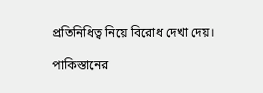প্রতিনিধিত্ব নিয়ে বিরোধ দেখা দেয়।

পাকিস্তানের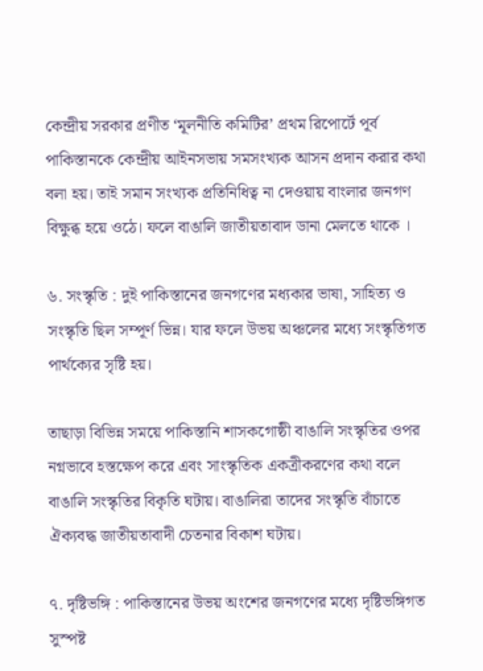কেন্দ্রীয় সরকার প্রণীত ‘মূলনীতি কমিটির’ প্রথম রিপোর্টে পূর্ব পাকিস্তানকে কেন্দ্রীয় আইনসভায় সমসংখ্যক আসন প্রদান করার কথা বলা হয়। তাই সমান সংখ্যক প্রতিনিধিত্ব না দেওয়ায় বাংলার জনগণ বিক্ষুব্ধ হয়ে ওঠে। ফলে বাঙালি জাতীয়তাবাদ ডানা মেলতে থাকে ।

৬. সংস্কৃতি : দুই পাকিস্তানের জনগণের মধ্যকার ভাষা, সাহিত্য ও সংস্কৃতি ছিল সম্পূর্ণ ভিন্ন। যার ফলে উভয় অঞ্চলের মধ্যে সংস্কৃতিগত পার্থক্যের সৃষ্টি হয়।

তাছাড়া বিভিন্ন সময়ে পাকিস্তানি শাসকগোষ্ঠী বাঙালি সংস্কৃতির ওপর নগ্নভাবে হস্তক্ষেপ করে এবং সাংস্কৃতিক একত্রীকরণের কথা বলে বাঙালি সংস্কৃতির বিকৃতি ঘটায়। বাঙালিরা তাদের সংস্কৃতি বাঁচাতে ঐক্যবদ্ধ জাতীয়তাবাদী চেতনার বিকাশ ঘটায়।

৭. দৃষ্টিভঙ্গি : পাকিস্তানের উভয় অংশের জনগণের মধ্যে দৃষ্টিভঙ্গিগত সুস্পষ্ট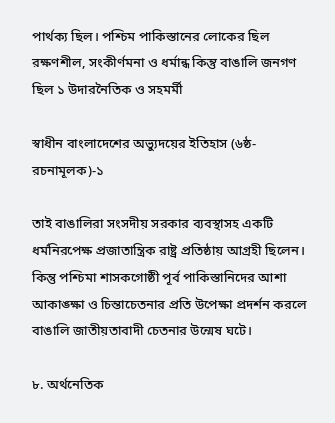পার্থক্য ছিল। পশ্চিম পাকিস্তানের লোকের ছিল রক্ষণশীল, সংকীর্ণমনা ও ধর্মান্ধ কিন্তু বাঙালি জনগণ ছিল ১ উদারনৈতিক ও সহমর্মী

স্বাধীন বাংলাদেশের অভ্যুদয়ের ইতিহাস (৬ষ্ঠ-রচনামূলক)-১

তাই বাঙালিরা সংসদীয় সরকার ব্যবস্থাসহ একটি ধর্মনিরপেক্ষ প্রজাতান্ত্রিক রাষ্ট্র প্রতিষ্ঠায় আগ্রহী ছিলেন। কিন্তু পশ্চিমা শাসকগোষ্ঠী পূর্ব পাকিস্তানিদের আশা আকাঙ্ক্ষা ও চিন্তাচেতনার প্রতি উপেক্ষা প্রদর্শন করলে বাঙালি জাতীয়তাবাদী চেতনার উন্মেষ ঘটে।

৮. অর্থনেতিক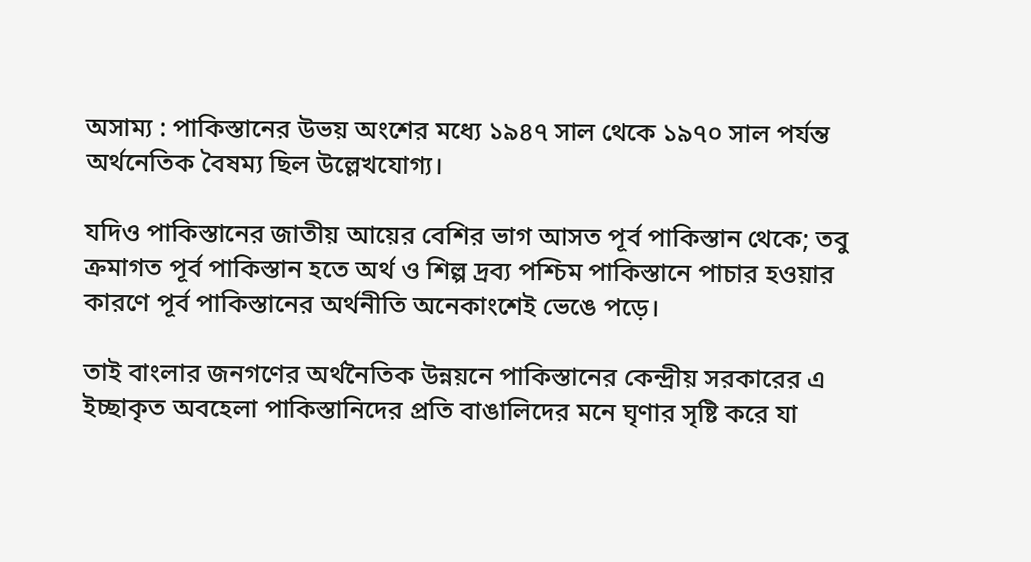অসাম্য : পাকিস্তানের উভয় অংশের মধ্যে ১৯৪৭ সাল থেকে ১৯৭০ সাল পর্যন্ত অর্থনেতিক বৈষম্য ছিল উল্লেখযোগ্য।

যদিও পাকিস্তানের জাতীয় আয়ের বেশির ভাগ আসত পূর্ব পাকিস্তান থেকে; তবু ক্রমাগত পূর্ব পাকিস্তান হতে অর্থ ও শিল্প দ্রব্য পশ্চিম পাকিস্তানে পাচার হওয়ার কারণে পূর্ব পাকিস্তানের অর্থনীতি অনেকাংশেই ভেঙে পড়ে।

তাই বাংলার জনগণের অর্থনৈতিক উন্নয়নে পাকিস্তানের কেন্দ্রীয় সরকারের এ ইচ্ছাকৃত অবহেলা পাকিস্তানিদের প্রতি বাঙালিদের মনে ঘৃণার সৃষ্টি করে যা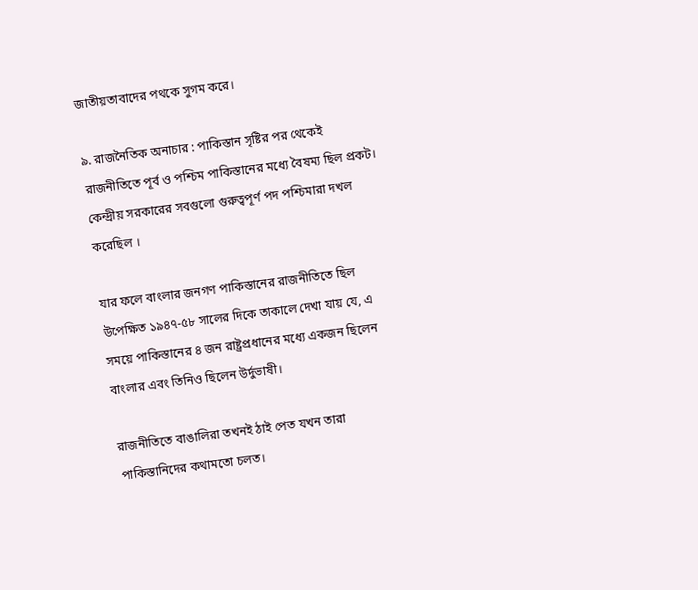জাতীয়তাবাদের পথকে সুগম করে।

৯. রাজনৈতিক অনাচার : পাকিস্তান সৃষ্টির পর থেকেই রাজনীতিতে পূর্ব ও পশ্চিম পাকিস্তানের মধ্যে বৈষম্য ছিল প্রকট। কেন্দ্রীয় সরকারের সবগুলো গুরুত্বপূর্ণ পদ পশ্চিমারা দখল করেছিল ।

যার ফলে বাংলার জনগণ পাকিস্তানের রাজনীতিতে ছিল উপেক্ষিত ১৯৪৭-৫৮ সালের দিকে তাকালে দেখা যায় যে, এ সময়ে পাকিস্তানের ৪ জন রাষ্ট্রপ্রধানের মধ্যে একজন ছিলেন বাংলার এবং তিনিও ছিলেন উর্দুভাষী।

রাজনীতিতে বাঙালিরা তখনই ঠাই পেত যখন তারা পাকিস্তানিদের কথামতো চলত।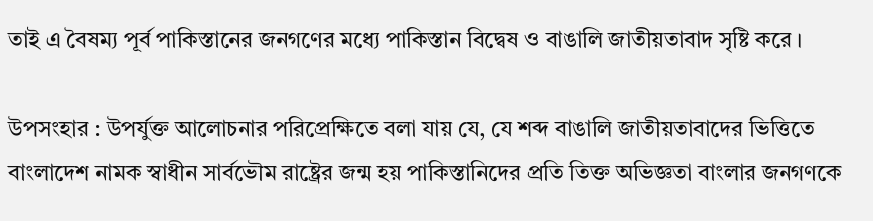তাই এ বৈষম্য পূর্ব পাকিস্তানের জনগণের মধ্যে পাকিস্তান বিদ্বেষ ও বাঙালি জাতীয়তাবাদ সৃষ্টি করে ।

উপসংহার : উপর্যুক্ত আলোচনার পরিপ্রেক্ষিতে বলা যায় যে, যে শব্দ বাঙালি জাতীয়তাবাদের ভিত্তিতে বাংলাদেশ নামক স্বাধীন সার্বভৌম রাষ্ট্রের জন্ম হয় পাকিস্তানিদের প্রতি তিক্ত অভিজ্ঞতা বাংলার জনগণকে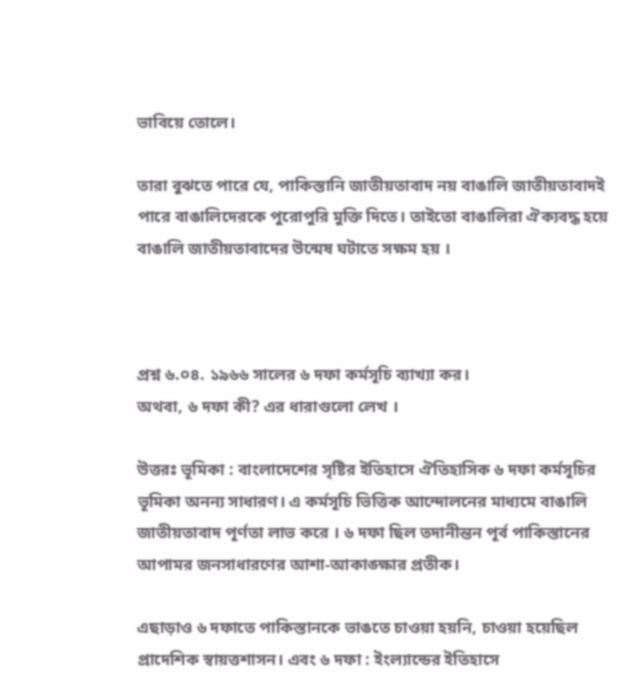ভাবিয়ে তোলে।

তারা বুঝতে পারে যে, পাকিস্তানি জাতীয়তাবাদ নয় বাঙালি জাতীয়তাবাদই পারে বাঙালিদেরকে পুরোপুরি মুক্তি দিতে। তাইতো বাঙালিরা ঐক্যবদ্ধ হয়ে বাঙালি জাতীয়তাবাদের উন্মেষ ঘটাতে সক্ষম হয় ।



প্রশ্ন ৬.০৪. ১৯৬৬ সালের ৬ দফা কর্মসূচি ব্যাখ্যা কর।
অথবা, ৬ দফা কী? এর ধারাগুলো লেখ ।

উত্তরঃ ভূমিকা : বাংলাদেশের সৃষ্টির ইতিহাসে ঐতিহাসিক ৬ দফা কর্মসূচির ভূমিকা অনন্য সাধারণ। এ কর্মসূচি ভিত্তিক আন্দোলনের মাধ্যমে বাঙালি জাতীয়তাবাদ পূর্ণতা লাভ করে । ৬ দফা ছিল তদানীন্তন পূর্ব পাকিস্তানের আপামর জনসাধারণের আশা-আকাঙ্ক্ষার প্রতীক।

এছাড়াও ৬ দফাতে পাকিস্তানকে ভাঙতে চাওয়া হয়নি, চাওয়া হয়েছিল প্রাদেশিক স্বায়ত্তশাসন। এবং ৬ দফা : ইংল্যান্ডের ইতিহাসে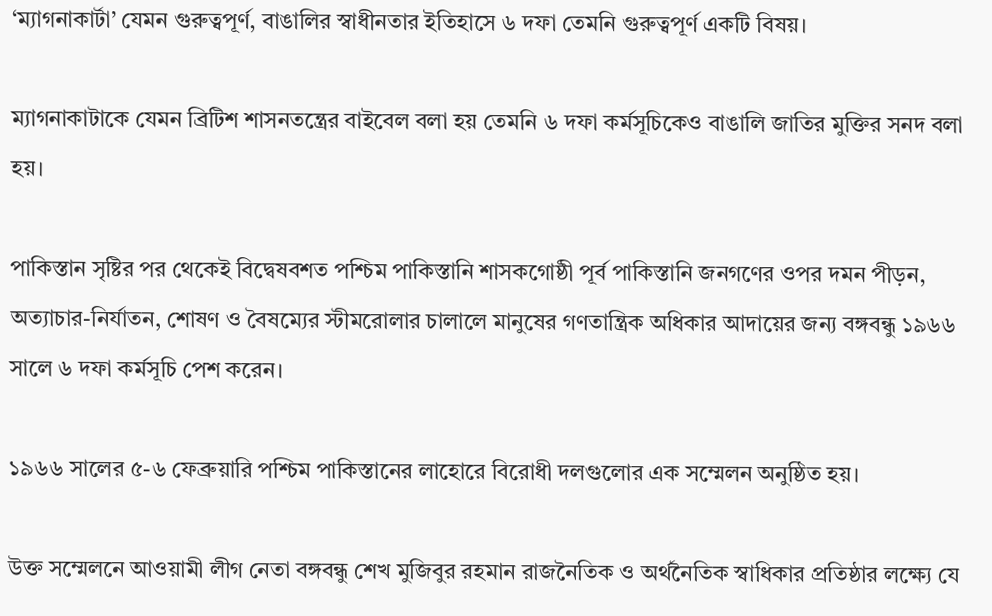‘ম্যাগনাকার্টা’ যেমন গুরুত্বপূর্ণ, বাঙালির স্বাধীনতার ইতিহাসে ৬ দফা তেমনি গুরুত্বপূর্ণ একটি বিষয়।

ম্যাগনাকাটাকে যেমন ব্রিটিশ শাসনতন্ত্রের বাইবেল বলা হয় তেমনি ৬ দফা কর্মসূচিকেও বাঙালি জাতির মুক্তির সনদ বলা হয়।

পাকিস্তান সৃষ্টির পর থেকেই বিদ্বেষবশত পশ্চিম পাকিস্তানি শাসকগোষ্ঠী পূর্ব পাকিস্তানি জনগণের ওপর দমন পীড়ন, অত্যাচার-নির্যাতন, শোষণ ও বৈষম্যের স্টীমরোলার চালালে মানুষের গণতান্ত্রিক অধিকার আদায়ের জন্য বঙ্গবন্ধু ১৯৬৬ সালে ৬ দফা কর্মসূচি পেশ করেন।

১৯৬৬ সালের ৫-৬ ফেব্রুয়ারি পশ্চিম পাকিস্তানের লাহোরে বিরোধী দলগুলোর এক সম্মেলন অনুষ্ঠিত হয়।

উক্ত সম্মেলনে আওয়ামী লীগ নেতা বঙ্গবন্ধু শেখ মুজিবুর রহমান রাজনৈতিক ও অর্থনৈতিক স্বাধিকার প্রতিষ্ঠার লক্ষ্যে যে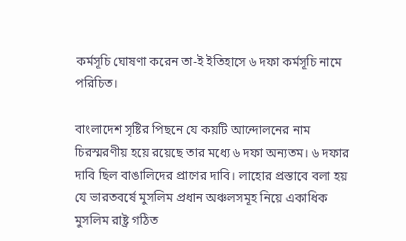কর্মসূচি ঘোষণা করেন তা-ই ইতিহাসে ৬ দফা কর্মসূচি নামে পরিচিত।

বাংলাদেশ সৃষ্টির পিছনে যে কয়টি আন্দোলনের নাম চিরস্মরণীয় হয়ে রয়েছে তার মধ্যে ৬ দফা অন্যতম। ৬ দফার দাবি ছিল বাঙালিদের প্রাণের দাবি। লাহোর প্রস্তাবে বলা হয় যে ভারতবর্ষে মুসলিম প্রধান অঞ্চলসমূহ নিয়ে একাধিক মুসলিম রাষ্ট্র গঠিত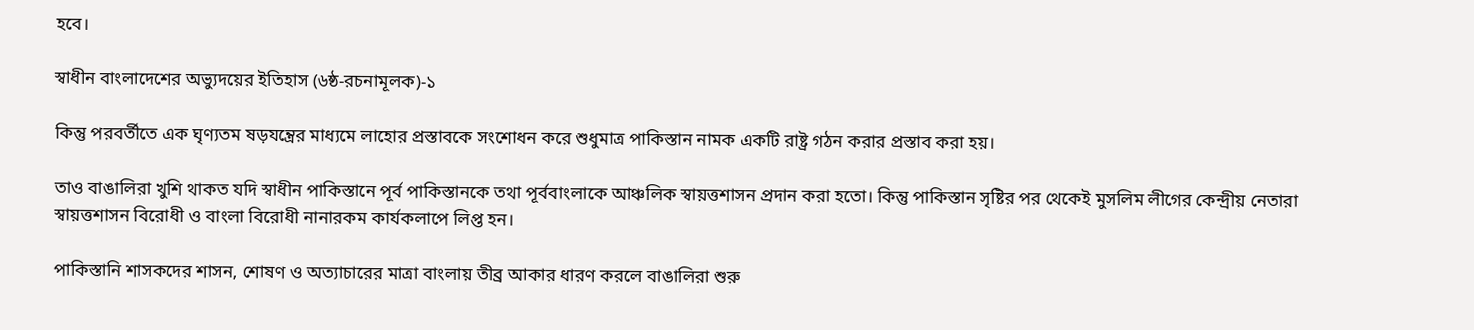হবে।

স্বাধীন বাংলাদেশের অভ্যুদয়ের ইতিহাস (৬ষ্ঠ-রচনামূলক)-১

কিন্তু পরবর্তীতে এক ঘৃণ্যতম ষড়যন্ত্রের মাধ্যমে লাহোর প্রস্তাবকে সংশোধন করে শুধুমাত্র পাকিস্তান নামক একটি রাষ্ট্র গঠন করার প্রস্তাব করা হয়।

তাও বাঙালিরা খুশি থাকত যদি স্বাধীন পাকিস্তানে পূর্ব পাকিস্তানকে তথা পূর্ববাংলাকে আঞ্চলিক স্বায়ত্তশাসন প্রদান করা হতো। কিন্তু পাকিস্তান সৃষ্টির পর থেকেই মুসলিম লীগের কেন্দ্রীয় নেতারা স্বায়ত্তশাসন বিরোধী ও বাংলা বিরোধী নানারকম কার্যকলাপে লিপ্ত হন।

পাকিস্তানি শাসকদের শাসন, শোষণ ও অত্যাচারের মাত্রা বাংলায় তীব্র আকার ধারণ করলে বাঙালিরা শুরু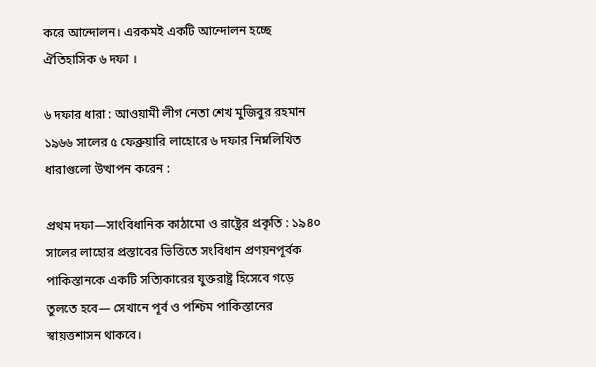করে আন্দোলন। এরকমই একটি আন্দোলন হচ্ছে ঐতিহাসিক ৬ দফা ।

৬ দফার ধারা : আওয়ামী লীগ নেতা শেখ মুজিবুর রহমান ১৯৬৬ সালের ৫ ফেব্রুয়ারি লাহোরে ৬ দফার নিম্নলিখিত ধারাগুলো উত্থাপন করেন :

প্রথম দফা—সাংবিধানিক কাঠামো ও রাষ্ট্রের প্রকৃতি : ১৯৪০ সালের লাহোর প্রস্তাবের ভিত্তিতে সংবিধান প্রণয়নপূর্বক পাকিস্তানকে একটি সত্যিকারের যুক্তরাষ্ট্র হিসেবে গড়ে তুলতে হবে— সেখানে পূর্ব ও পশ্চিম পাকিস্তানের স্বায়ত্তশাসন থাকবে।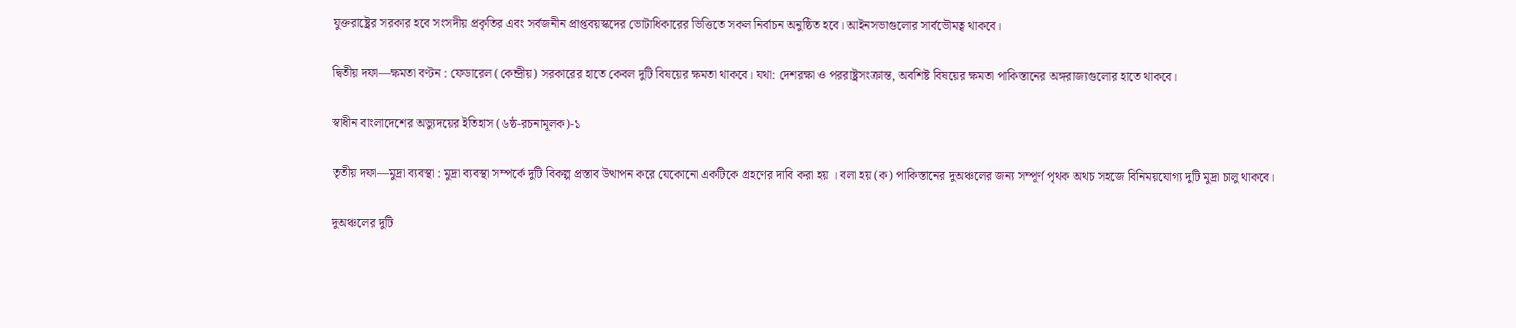যুক্তরাষ্ট্রের সরকার হবে সংসদীয় প্রকৃতির এবং সর্বজনীন প্রাপ্তবয়স্কদের ভোটাধিকারের ভিত্তিতে সকল নির্বাচন অনুষ্ঠিত হবে। আইনসভাগুলোর সার্বভৌমত্ব থাকবে।

দ্বিতীয় দফা—ক্ষমতা বণ্টন : ফেডারেল (কেন্দ্রীয়) সরকারের হাতে কেবল দুটি বিষয়ের ক্ষমতা থাকবে। যথা: দেশরক্ষা ও পররাষ্ট্রসংক্রান্ত, অবশিষ্ট বিষয়ের ক্ষমতা পাকিস্তানের অঙ্গরাজ্যগুলোর হাতে থাকবে।

স্বাধীন বাংলাদেশের অভ্যুদয়ের ইতিহাস (৬ষ্ঠ-রচনামূলক)-১

তৃতীয় দফা—মুদ্রা ব্যবস্থা : মুদ্রা ব্যবস্থা সম্পর্কে দুটি বিকল্প প্রস্তাব উত্থাপন করে যেকোনো একটিকে গ্রহণের দাবি করা হয় । বলা হয় (ক) পাকিস্তানের দুঅঞ্চলের জন্য সম্পূর্ণ পৃথক অথচ সহজে বিনিময়যোগ্য দুটি মুদ্রা চালু থাকবে।

দুঅঞ্চলের দুটি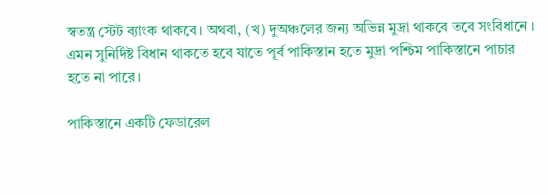স্বতন্ত্র স্টেট ব্যাংক থাকবে। অথবা, (খ) দুঅঞ্চলের জন্য অভিন্ন মুদ্রা থাকবে তবে সংবিধানে । এমন সুনির্দিষ্ট বিধান থাকতে হবে যাতে পূর্ব পাকিস্তান হতে মুদ্রা পশ্চিম পাকিস্তানে পাচার হতে না পারে।

পাকিস্তানে একটি ফেডারেল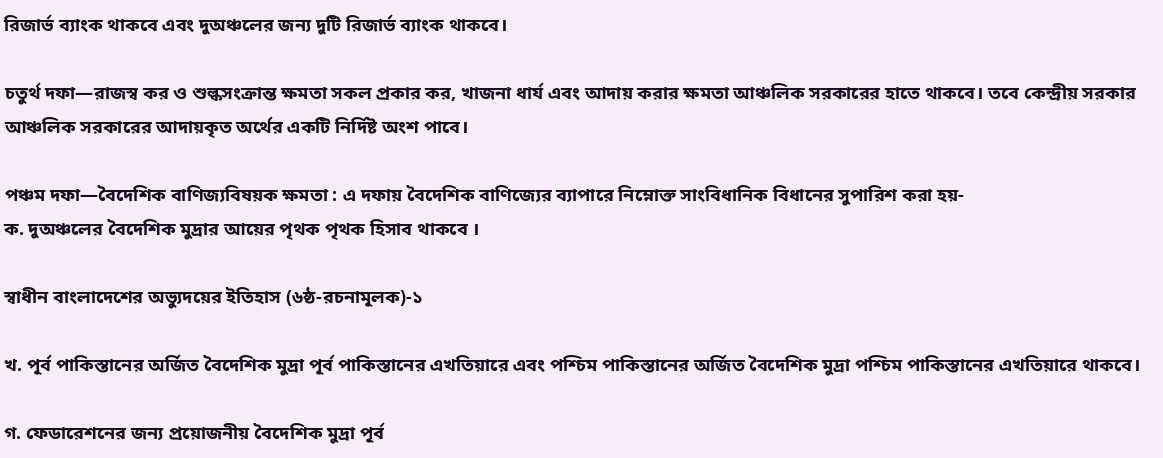রিজার্ভ ব্যাংক থাকবে এবং দুঅঞ্চলের জন্য দুটি রিজার্ভ ব্যাংক থাকবে।

চতুর্থ দফা—রাজস্ব কর ও শুল্কসংক্রান্ত ক্ষমতা সকল প্রকার কর, খাজনা ধার্য এবং আদায় করার ক্ষমতা আঞ্চলিক সরকারের হাতে থাকবে। তবে কেন্দ্রীয় সরকার আঞ্চলিক সরকারের আদায়কৃত অর্থের একটি নির্দিষ্ট অংশ পাবে।

পঞ্চম দফা—বৈদেশিক বাণিজ্যবিষয়ক ক্ষমতা : এ দফায় বৈদেশিক বাণিজ্যের ব্যাপারে নিম্নোক্ত সাংবিধানিক বিধানের সুপারিশ করা হয়-
ক. দুঅঞ্চলের বৈদেশিক মুদ্রার আয়ের পৃথক পৃথক হিসাব থাকবে ।

স্বাধীন বাংলাদেশের অভ্যুদয়ের ইতিহাস (৬ষ্ঠ-রচনামূলক)-১

খ. পূর্ব পাকিস্তানের অর্জিত বৈদেশিক মুদ্রা পূর্ব পাকিস্তানের এখতিয়ারে এবং পশ্চিম পাকিস্তানের অর্জিত বৈদেশিক মুদ্রা পশ্চিম পাকিস্তানের এখতিয়ারে থাকবে।

গ. ফেডারেশনের জন্য প্রয়োজনীয় বৈদেশিক মুদ্রা পূর্ব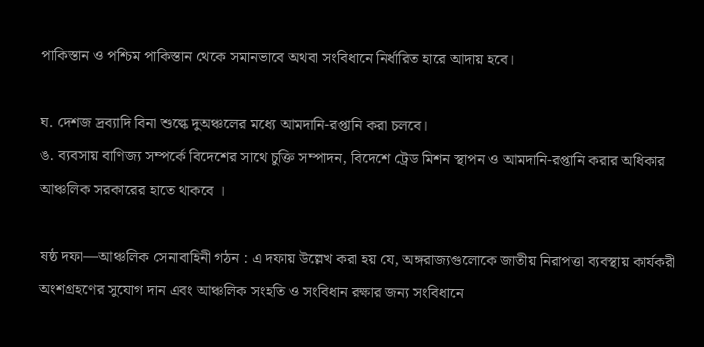পাকিস্তান ও পশ্চিম পাকিস্তান থেকে সমানভাবে অথবা সংবিধানে নির্ধারিত হারে আদায় হবে।

ঘ. দেশজ দ্রব্যাদি বিনা শুল্কে দুঅঞ্চলের মধ্যে আমদানি-রপ্তানি করা চলবে।
ঙ. ব্যবসায় বাণিজ্য সম্পর্কে বিদেশের সাথে চুক্তি সম্পাদন, বিদেশে ট্রেড মিশন স্থাপন ও আমদানি-রপ্তানি করার অধিকার আঞ্চলিক সরকারের হাতে থাকবে ।

ষষ্ঠ দফা—আঞ্চলিক সেনাবাহিনী গঠন : এ দফায় উল্লেখ করা হয় যে, অঙ্গরাজ্যগুলোকে জাতীয় নিরাপত্তা ব্যবস্থায় কার্যকরী অংশগ্রহণের সুযোগ দান এবং আঞ্চলিক সংহতি ও সংবিধান রক্ষার জন্য সংবিধানে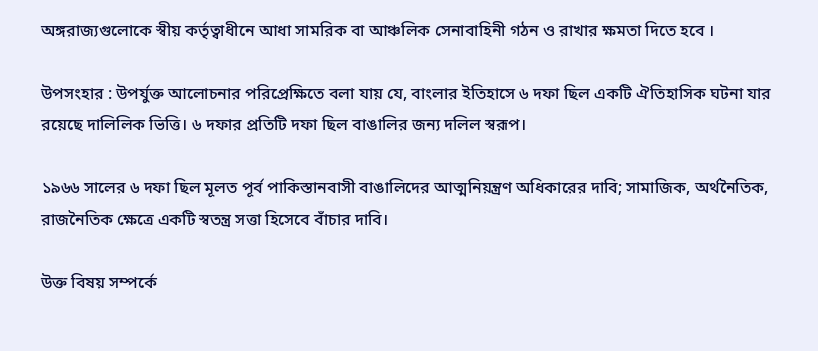অঙ্গরাজ্যগুলোকে স্বীয় কর্তৃত্বাধীনে আধা সামরিক বা আঞ্চলিক সেনাবাহিনী গঠন ও রাখার ক্ষমতা দিতে হবে ।

উপসংহার : উপর্যুক্ত আলোচনার পরিপ্রেক্ষিতে বলা যায় যে, বাংলার ইতিহাসে ৬ দফা ছিল একটি ঐতিহাসিক ঘটনা যার রয়েছে দালিলিক ভিত্তি। ৬ দফার প্রতিটি দফা ছিল বাঙালির জন্য দলিল স্বরূপ।

১৯৬৬ সালের ৬ দফা ছিল মূলত পূর্ব পাকিস্তানবাসী বাঙালিদের আত্মনিয়ন্ত্রণ অধিকারের দাবি; সামাজিক, অর্থনৈতিক, রাজনৈতিক ক্ষেত্রে একটি স্বতন্ত্র সত্তা হিসেবে বাঁচার দাবি।

উক্ত বিষয় সম্পর্কে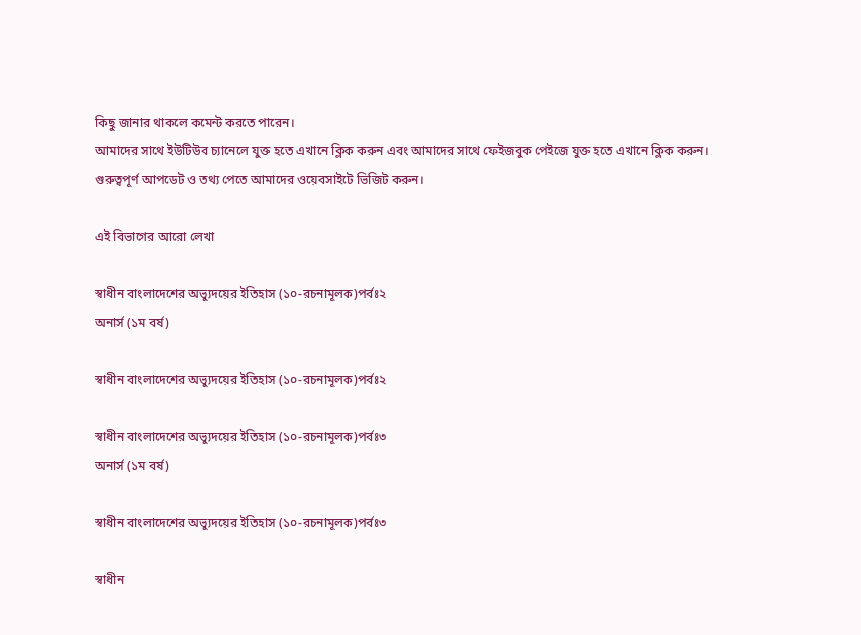কিছু জানার থাকলে কমেন্ট করতে পারেন।
আমাদের সাথে ইউটিউব চ্যানেলে যুক্ত হতে এখানে ক্লিক করুন এবং আমাদের সাথে ফেইজবুক পেইজে যুক্ত হতে এখানে ক্লিক করুন।
গুরুত্বপূর্ণ আপডেট ও তথ্য পেতে আমাদের ওয়েবসাইটে ভিজিট করুন।

এই বিভাগের আরো লেখা

স্বাধীন বাংলাদেশের অভ্যুদয়ের ইতিহাস (১০-রচনামূলক)পর্বঃ২
অনার্স (১ম বর্ষ)

স্বাধীন বাংলাদেশের অভ্যুদয়ের ইতিহাস (১০-রচনামূলক)পর্বঃ২

স্বাধীন বাংলাদেশের অভ্যুদয়ের ইতিহাস (১০-রচনামূলক)পর্বঃ৩
অনার্স (১ম বর্ষ)

স্বাধীন বাংলাদেশের অভ্যুদয়ের ইতিহাস (১০-রচনামূলক)পর্বঃ৩

স্বাধীন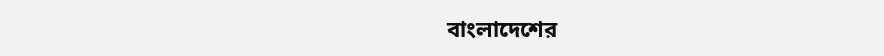বাংলাদেশের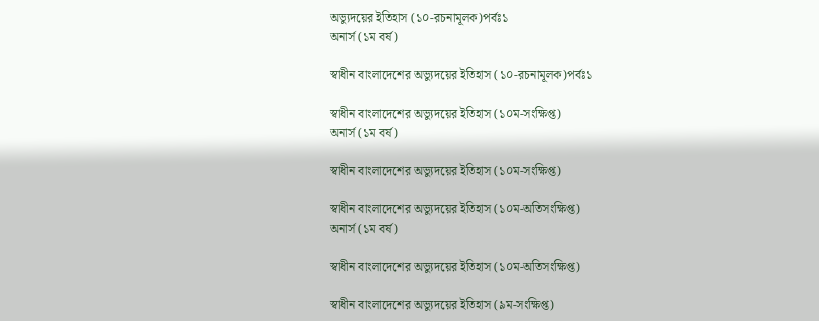অভ্যুদয়ের ইতিহাস (১০-রচনামূলক)পর্বঃ১
অনার্স (১ম বর্ষ)

স্বাধীন বাংলাদেশের অভ্যুদয়ের ইতিহাস (১০-রচনামূলক)পর্বঃ১

স্বাধীন বাংলাদেশের অভ্যুদয়ের ইতিহাস (১০ম-সংক্ষিপ্ত)
অনার্স (১ম বর্ষ)

স্বাধীন বাংলাদেশের অভ্যুদয়ের ইতিহাস (১০ম-সংক্ষিপ্ত)

স্বাধীন বাংলাদেশের অভ্যুদয়ের ইতিহাস (১০ম-অতিসংক্ষিপ্ত)
অনার্স (১ম বর্ষ)

স্বাধীন বাংলাদেশের অভ্যুদয়ের ইতিহাস (১০ম-অতিসংক্ষিপ্ত)

স্বাধীন বাংলাদেশের অভ্যুদয়ের ইতিহাস (৯ম-সংক্ষিপ্ত)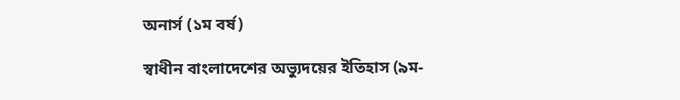অনার্স (১ম বর্ষ)

স্বাধীন বাংলাদেশের অভ্যুদয়ের ইতিহাস (৯ম-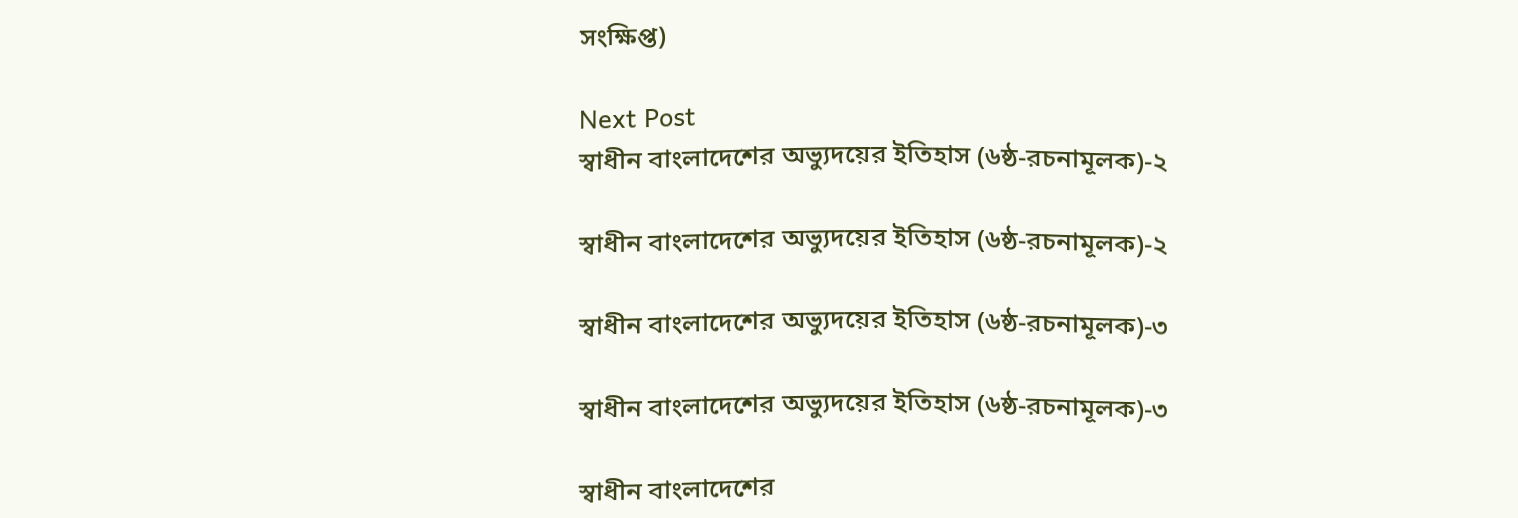সংক্ষিপ্ত)

Next Post
স্বাধীন বাংলাদেশের অভ্যুদয়ের ইতিহাস (৬ষ্ঠ-রচনামূলক)-২

স্বাধীন বাংলাদেশের অভ্যুদয়ের ইতিহাস (৬ষ্ঠ-রচনামূলক)-২

স্বাধীন বাংলাদেশের অভ্যুদয়ের ইতিহাস (৬ষ্ঠ-রচনামূলক)-৩

স্বাধীন বাংলাদেশের অভ্যুদয়ের ইতিহাস (৬ষ্ঠ-রচনামূলক)-৩

স্বাধীন বাংলাদেশের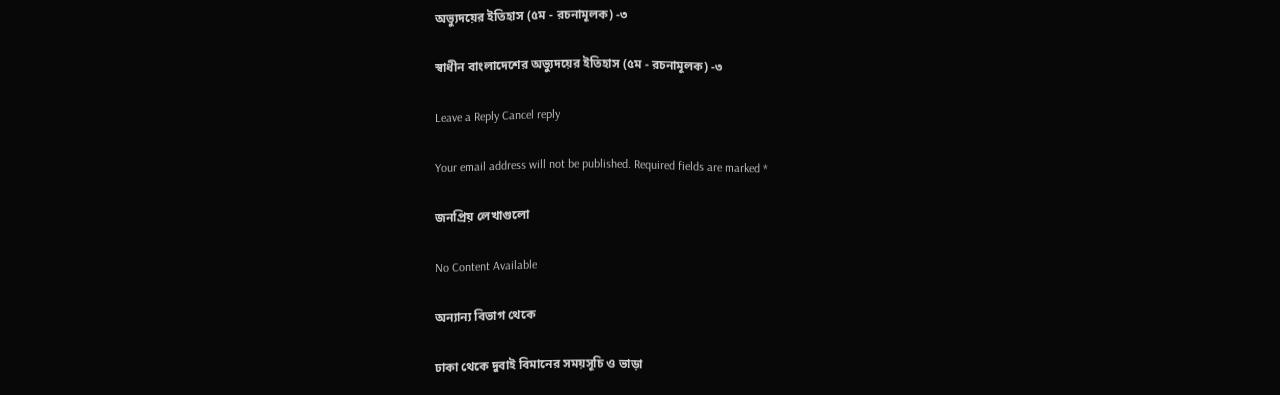অভ্যুদয়ের ইতিহাস (৫ম - রচনামূলক) -৩

স্বাধীন বাংলাদেশের অভ্যুদয়ের ইতিহাস (৫ম - রচনামূলক) -৩

Leave a Reply Cancel reply

Your email address will not be published. Required fields are marked *

জনপ্রিয় লেখাগুলো

No Content Available

অন্যান্য বিভাগ থেকে

ঢাকা থেকে দুবাই বিমানের সময়সূচি ও ভাড়া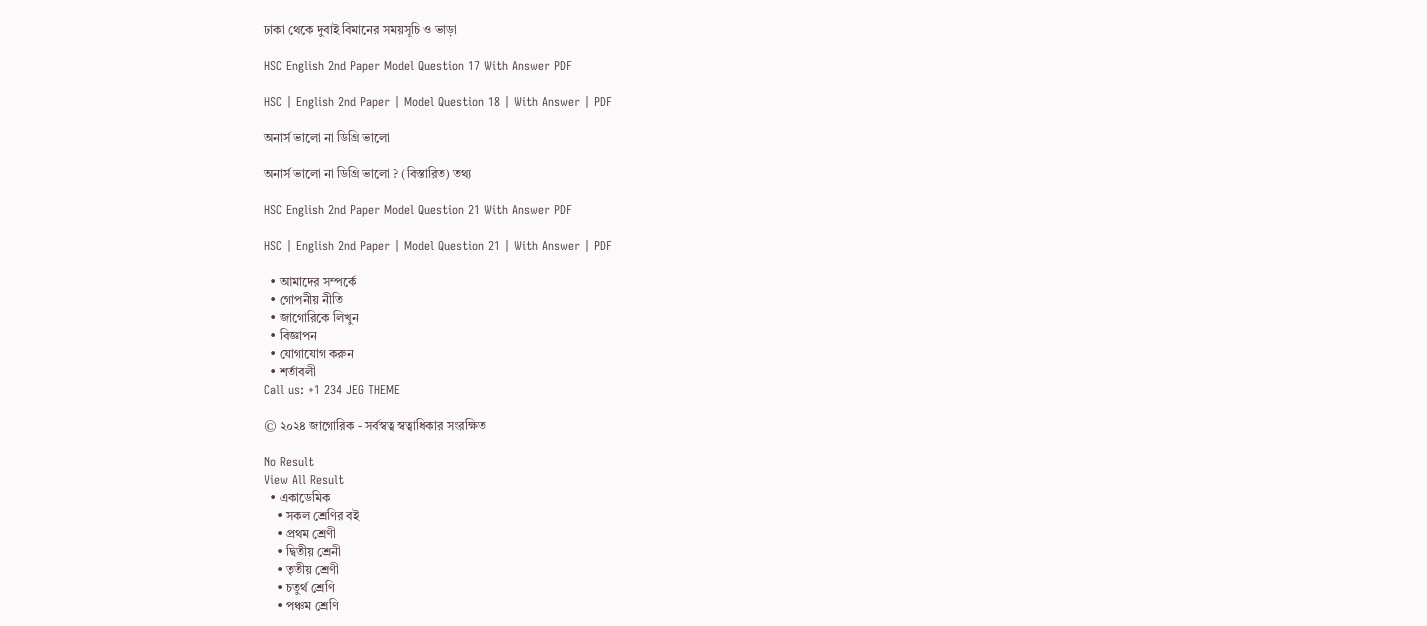ঢাকা থেকে দুবাই বিমানের সময়সূচি ও ভাড়া

HSC English 2nd Paper Model Question 17 With Answer PDF

HSC | English 2nd Paper | Model Question 18 | With Answer | PDF

অনার্স ভালো না ডিগ্রি ভালো

অনার্স ভালো না ডিগ্রি ভালো ? (বিস্তারিত) তথ্য

HSC English 2nd Paper Model Question 21 With Answer PDF

HSC | English 2nd Paper | Model Question 21 | With Answer | PDF

  • আমাদের সম্পর্কে
  • গোপনীয় নীতি
  • জাগোরিকে লিখুন
  • বিজ্ঞাপন
  • যোগাযোগ করুন
  • শর্তাবলী
Call us: +1 234 JEG THEME

© ২০২৪ জাগোরিক - সর্বস্বত্ব স্বত্বাধিকার সংরক্ষিত

No Result
View All Result
  • একাডেমিক
    • সকল শ্রেণির বই
    • প্রথম শ্রেণী
    • দ্বিতীয় শ্রেনী
    • তৃতীয় শ্রেণী
    • চতুর্থ শ্রেণি
    • পঞ্চম শ্রেণি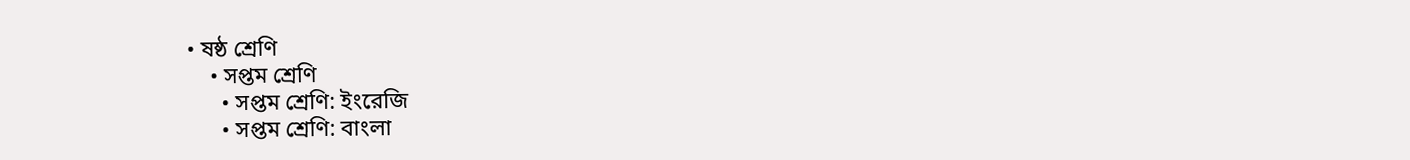• ষষ্ঠ শ্রেণি
    • সপ্তম শ্রেণি
      • সপ্তম শ্রেণি: ইংরেজি
      • সপ্তম শ্রেণি: বাংলা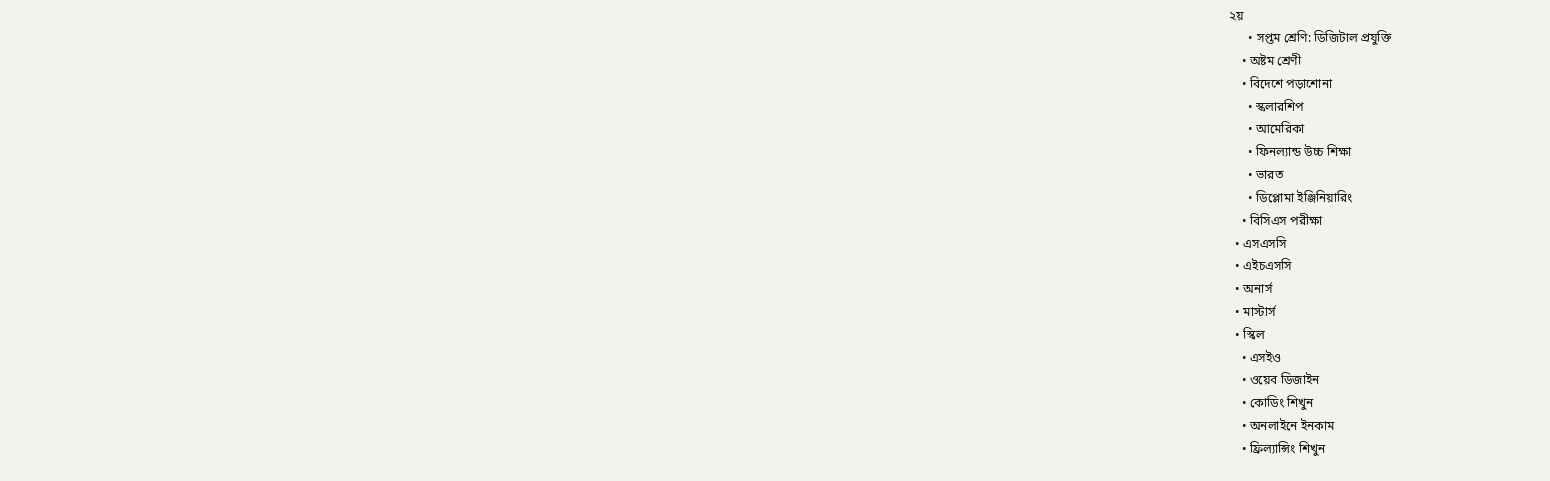২য়
      • সপ্তম শ্রেণি: ডিজিটাল প্রযুক্তি
    • অষ্টম শ্রেণী
    • বিদেশে পড়াশোনা
      • স্কলারশিপ
      • আমেরিকা
      • ফিনল্যান্ড উচ্চ শিক্ষা
      • ভারত
      • ডিপ্লোমা ইঞ্জিনিয়ারিং
    • বিসিএস পরীক্ষা
  • এসএসসি
  • এইচএসসি
  • অনার্স
  • মাস্টার্স
  • স্কিল
    • এসইও
    • ওয়েব ডিজাইন
    • কোডিং শিখুন
    • অনলাইনে ইনকাম
    • ফ্রিল্যান্সিং শিখুন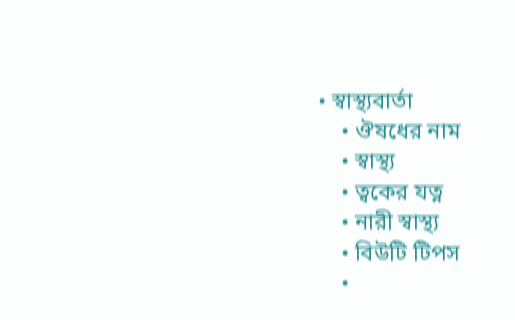• স্বাস্থ্যবার্তা
    • ঔষধের নাম
    • স্বাস্থ্য
    • ত্বকের যত্ন
    • নারী স্বাস্থ্য
    • বিউটি টিপস
    •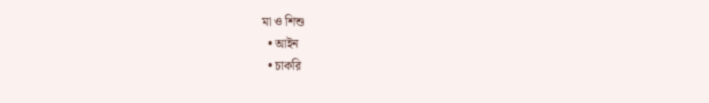মা ও শিশু
  • আইন
  • চাকরি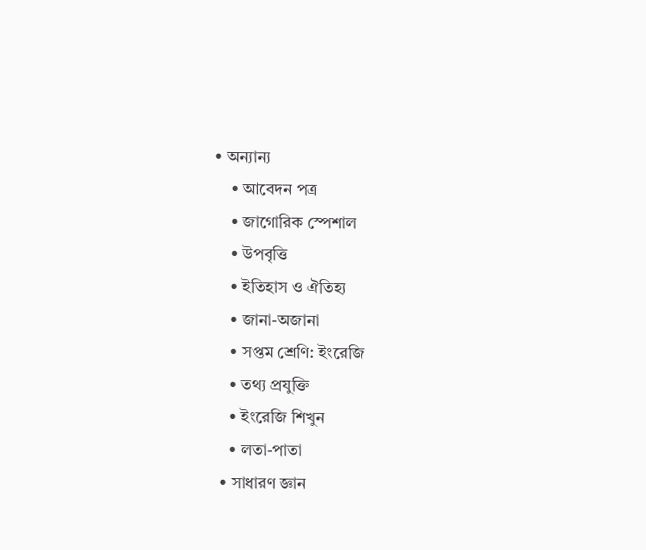• অন্যান্য
    • আবেদন পত্র
    • জাগোরিক স্পেশাল
    • উপবৃত্তি
    • ইতিহাস ও ঐতিহ্য
    • জানা-অজানা
    • সপ্তম শ্রেণি: ইংরেজি
    • তথ্য প্রযুক্তি
    • ইংরেজি শিখুন
    • লতা-পাতা
  • সাধারণ জ্ঞান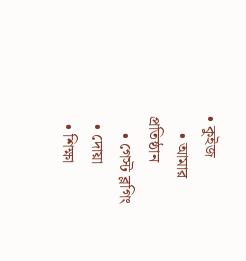• কুইজ
    • আমার প্রতিষ্ঠান
    • গেস্ট ব্লগিং
  • দোয়া
  • শিক্ষা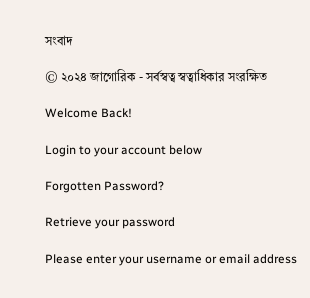সংবাদ

© ২০২৪ জাগোরিক - সর্বস্বত্ব স্বত্বাধিকার সংরক্ষিত

Welcome Back!

Login to your account below

Forgotten Password?

Retrieve your password

Please enter your username or email address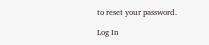to reset your password.

Log In